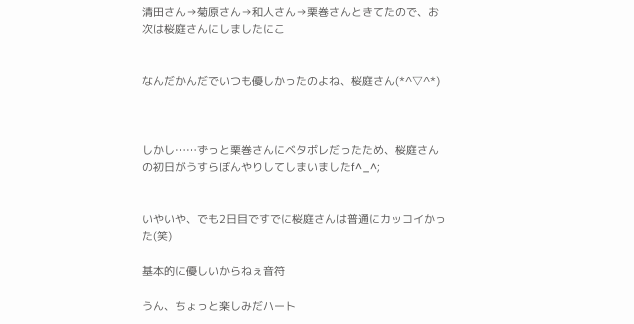清田さん→菊原さん→和人さん→栗巻さんときてたので、お次は桜庭さんにしましたにこ


なんだかんだでいつも優しかったのよね、桜庭さん(*^▽^*)



しかし……ずっと栗巻さんにベタボレだったため、桜庭さんの初日がうすらぼんやりしてしまいましたf^_^;


いやいや、でも2日目ですでに桜庭さんは普通にカッコイかった(笑)

基本的に優しいからねぇ音符

うん、ちょっと楽しみだハート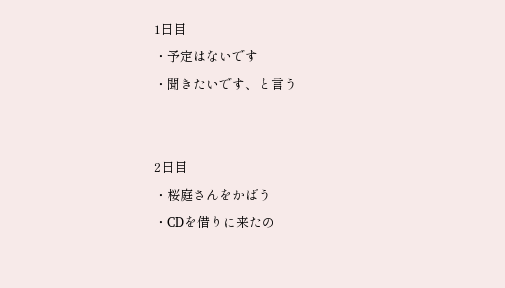1日目
・予定はないです
・聞きたいです、と言う


2日目
・桜庭さんをかばう
・CDを借りに来たの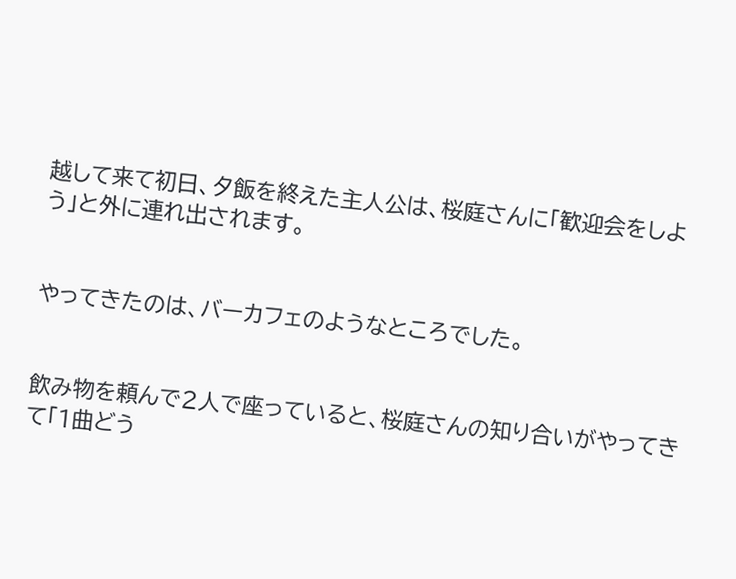越して来て初日、夕飯を終えた主人公は、桜庭さんに「歓迎会をしよう」と外に連れ出されます。


やってきたのは、バーカフェのようなところでした。


飲み物を頼んで2人で座っていると、桜庭さんの知り合いがやってきて「1曲どう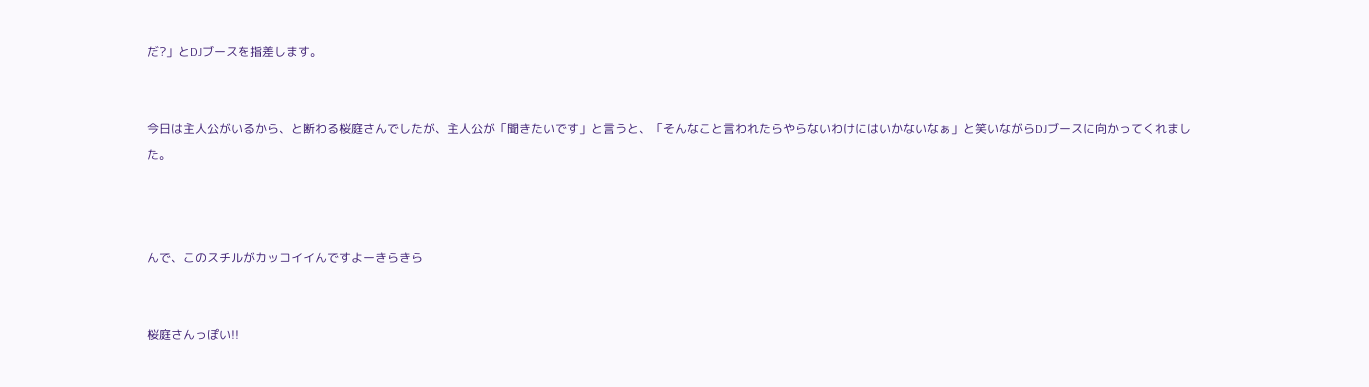だ?」とDJブースを指差します。


今日は主人公がいるから、と断わる桜庭さんでしたが、主人公が「聞きたいです」と言うと、「そんなこと言われたらやらないわけにはいかないなぁ」と笑いながらDJブースに向かってくれました。



んで、このスチルがカッコイイんですよーきらきら


桜庭さんっぽい!!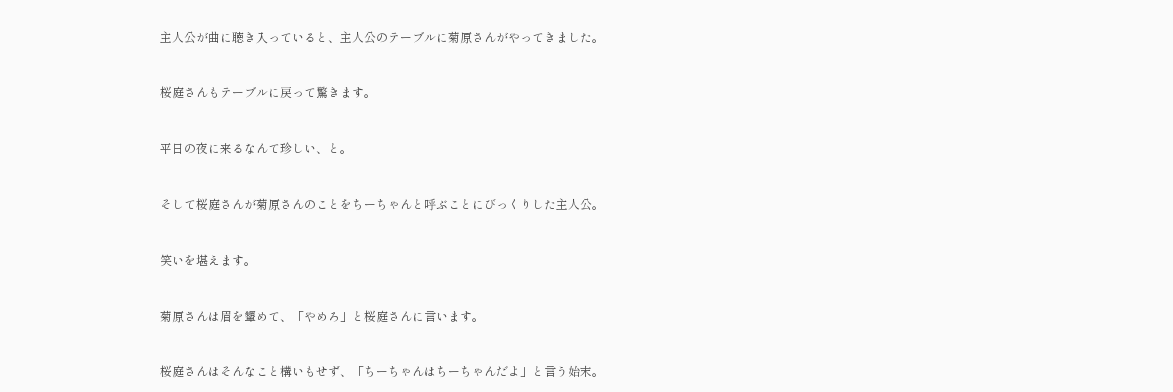主人公が曲に聴き入っていると、主人公のテーブルに菊原さんがやってきました。


桜庭さんもテーブルに戻って驚きます。


平日の夜に来るなんて珍しい、と。


そして桜庭さんが菊原さんのことをちーちゃんと呼ぶことにびっくりした主人公。


笑いを堪えます。


菊原さんは眉を顰めて、「やめろ」と桜庭さんに言います。


桜庭さんはそんなこと構いもせず、「ちーちゃんはちーちゃんだよ」と言う始末。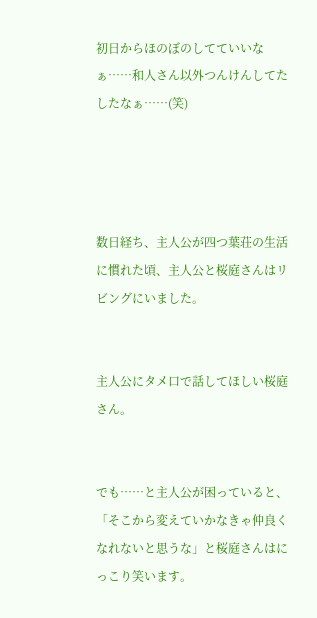初日からほのぼのしてていいなぁ……和人さん以外つんけんしてたしたなぁ……(笑)




数日経ち、主人公が四つ葉荘の生活に慣れた頃、主人公と桜庭さんはリビングにいました。


主人公にタメ口で話してほしい桜庭さん。


でも……と主人公が困っていると、「そこから変えていかなきゃ仲良くなれないと思うな」と桜庭さんはにっこり笑います。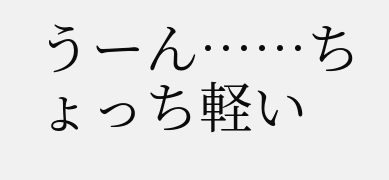うーん……ちょっち軽い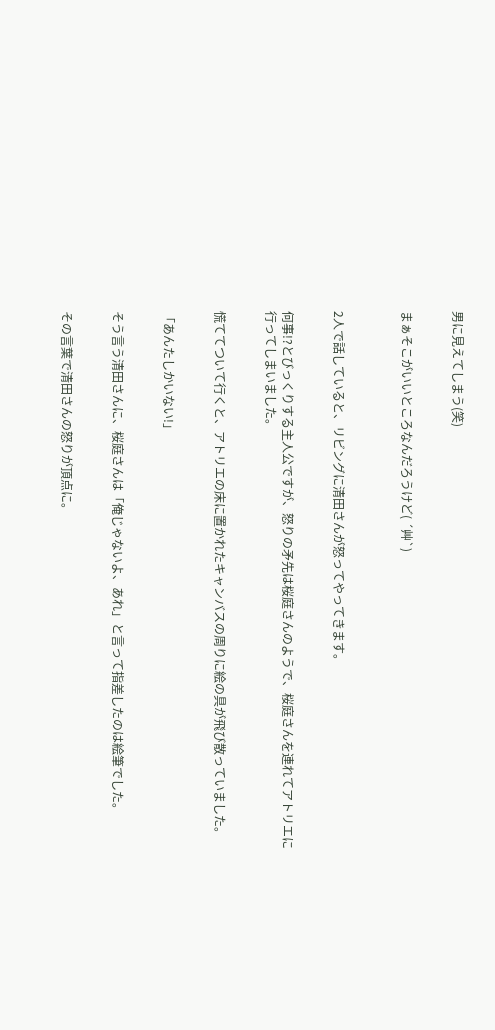男に見えてしまう(笑)


まぁそこがいいところなんだろうけど( ´艸`)



2人で話していると、リビングに清田さんが怒ってやってきます。


何事!?とびっくりする主人公ですが、怒りの矛先は桜庭さんのようで、桜庭さんを連れてアトリエに行ってしまいました。


慌ててついて行くと、アトリエの床に置かれたキャンバスの周りに絵の具が飛び散っていました。


「あんたしかいない!」


そう言う清田さんに、桜庭さんは「俺じゃないよ、あれ」と言って指差したのは絵筆でした。


その言葉で清田さんの怒りが頂点に。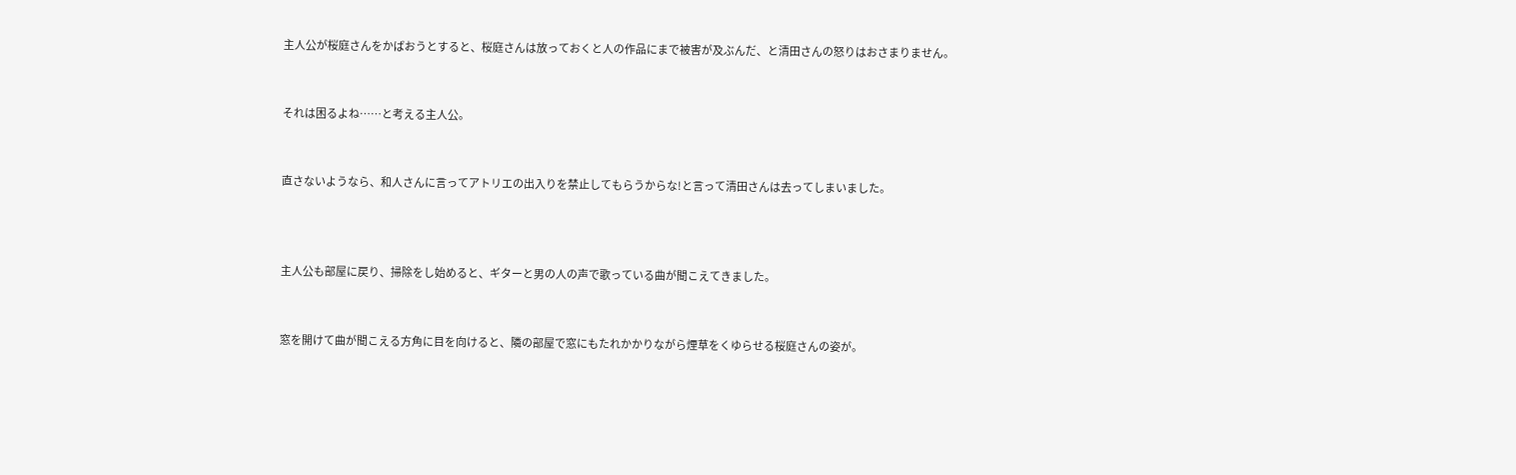主人公が桜庭さんをかばおうとすると、桜庭さんは放っておくと人の作品にまで被害が及ぶんだ、と清田さんの怒りはおさまりません。


それは困るよね……と考える主人公。


直さないようなら、和人さんに言ってアトリエの出入りを禁止してもらうからな!と言って清田さんは去ってしまいました。



主人公も部屋に戻り、掃除をし始めると、ギターと男の人の声で歌っている曲が聞こえてきました。


窓を開けて曲が聞こえる方角に目を向けると、隣の部屋で窓にもたれかかりながら煙草をくゆらせる桜庭さんの姿が。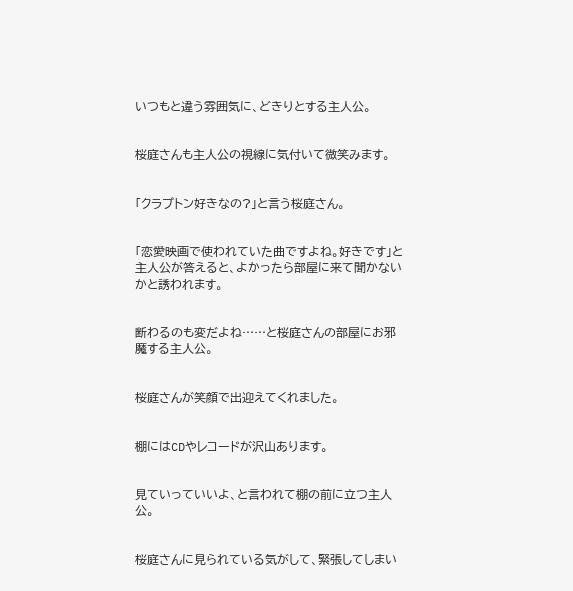いつもと違う雰囲気に、どきりとする主人公。


桜庭さんも主人公の視線に気付いて微笑みます。


「クラプトン好きなの?」と言う桜庭さん。


「恋愛映画で使われていた曲ですよね。好きです」と主人公が答えると、よかったら部屋に来て聞かないかと誘われます。


断わるのも変だよね……と桜庭さんの部屋にお邪魔する主人公。


桜庭さんが笑顔で出迎えてくれました。


棚にはCDやレコードが沢山あります。


見ていっていいよ、と言われて棚の前に立つ主人公。


桜庭さんに見られている気がして、緊張してしまい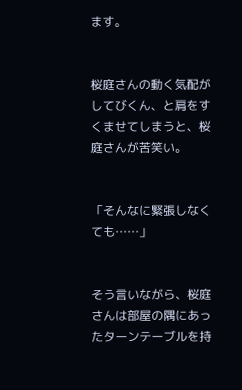ます。


桜庭さんの動く気配がしてびくん、と肩をすくませてしまうと、桜庭さんが苦笑い。


「そんなに緊張しなくても……」


そう言いながら、桜庭さんは部屋の隅にあったターンテーブルを持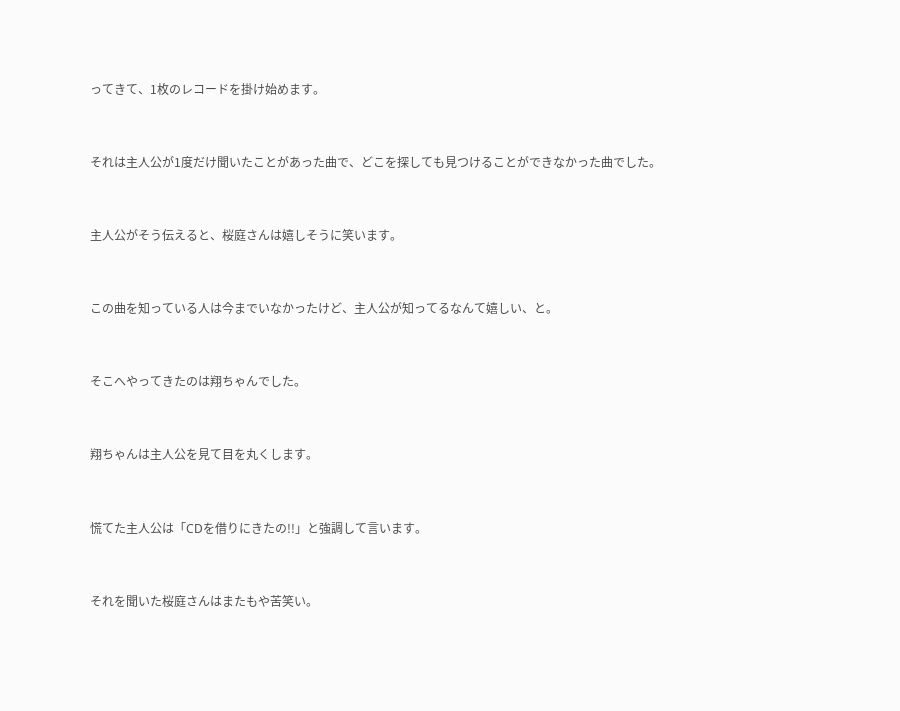ってきて、1枚のレコードを掛け始めます。


それは主人公が1度だけ聞いたことがあった曲で、どこを探しても見つけることができなかった曲でした。


主人公がそう伝えると、桜庭さんは嬉しそうに笑います。


この曲を知っている人は今までいなかったけど、主人公が知ってるなんて嬉しい、と。


そこへやってきたのは翔ちゃんでした。


翔ちゃんは主人公を見て目を丸くします。


慌てた主人公は「CDを借りにきたの!!」と強調して言います。


それを聞いた桜庭さんはまたもや苦笑い。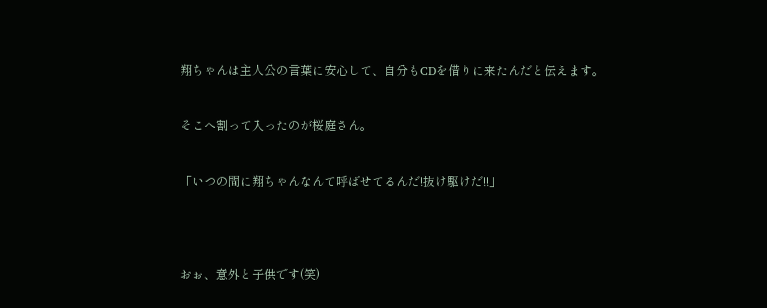翔ちゃんは主人公の言葉に安心して、自分もCDを借りに来たんだと伝えます。


そこへ割って入ったのが桜庭さん。


「いつの間に翔ちゃんなんて呼ばせてるんだ!抜け駆けだ!!」




おぉ、意外と子供です(笑)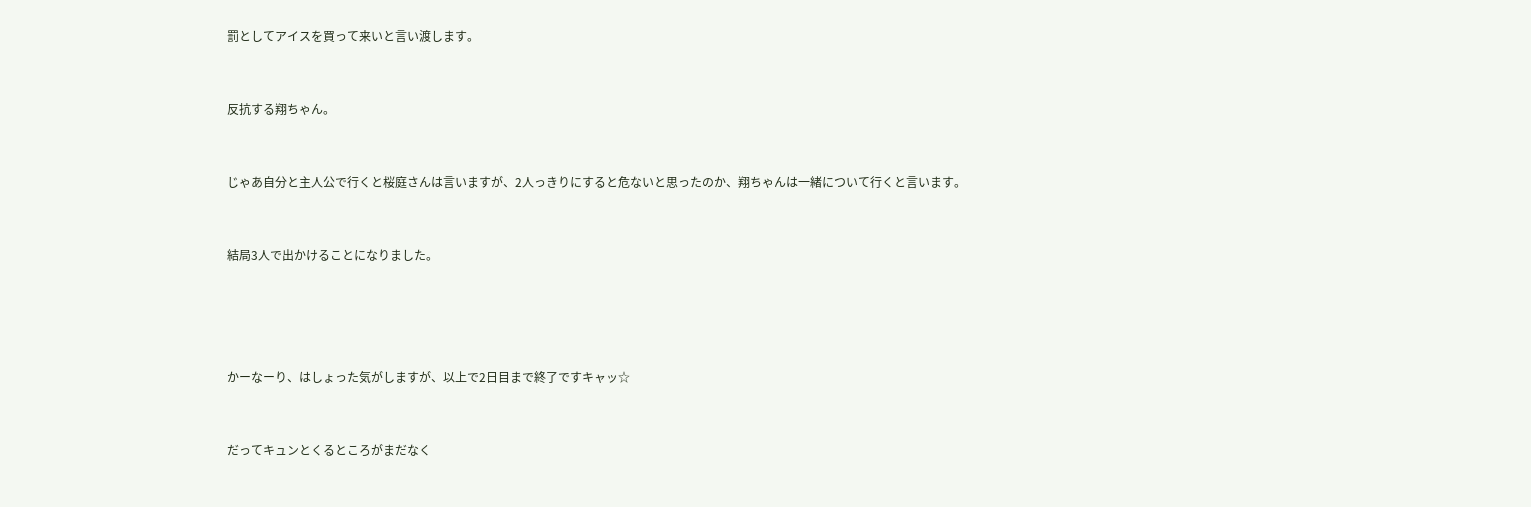罰としてアイスを買って来いと言い渡します。


反抗する翔ちゃん。


じゃあ自分と主人公で行くと桜庭さんは言いますが、2人っきりにすると危ないと思ったのか、翔ちゃんは一緒について行くと言います。


結局3人で出かけることになりました。




かーなーり、はしょった気がしますが、以上で2日目まで終了ですキャッ☆


だってキュンとくるところがまだなく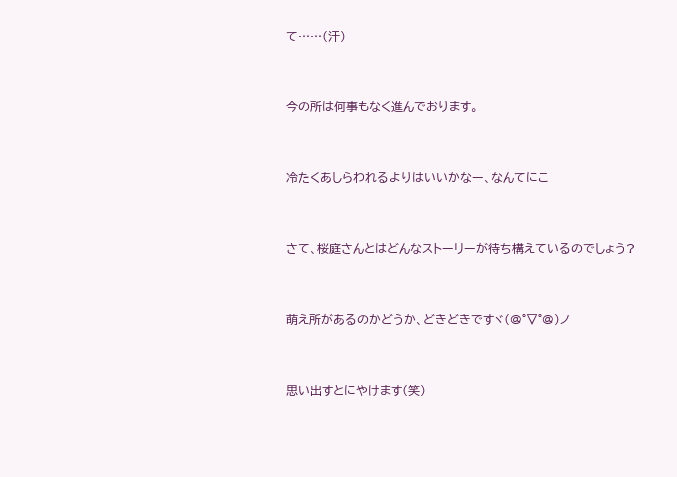て……(汗)


今の所は何事もなく進んでおります。


冷たくあしらわれるよりはいいかなー、なんてにこ


さて、桜庭さんとはどんなストーリーが待ち構えているのでしょう?


萌え所があるのかどうか、どきどきですヾ(@°▽°@)ノ


思い出すとにやけます(笑)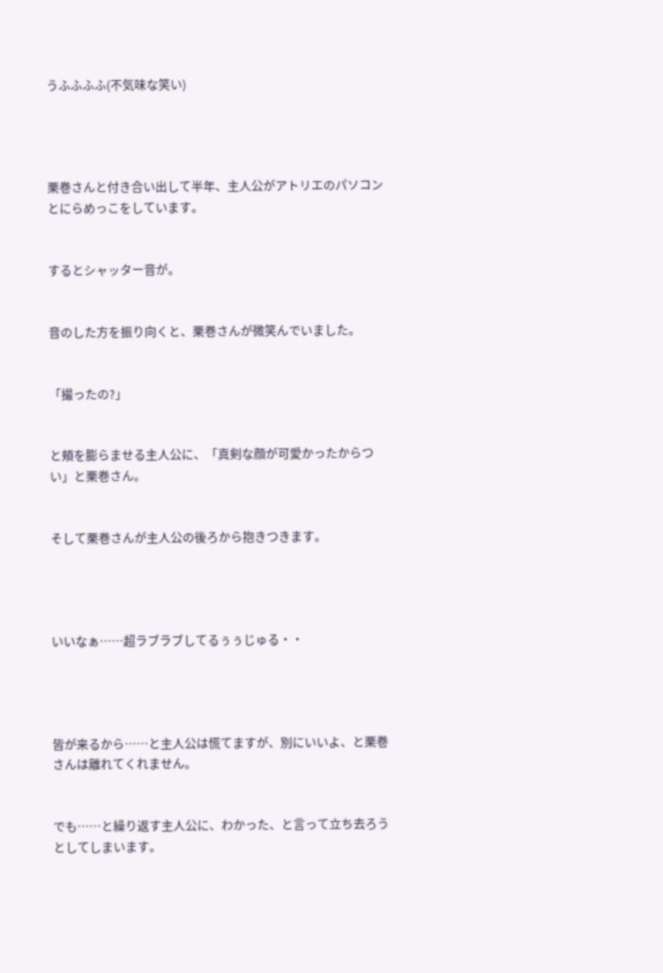うふふふふ(不気味な笑い)




栗巻さんと付き合い出して半年、主人公がアトリエのパソコンとにらめっこをしています。


するとシャッター音が。


音のした方を振り向くと、栗巻さんが微笑んでいました。


「撮ったの?」


と頬を膨らませる主人公に、「真剣な顔が可愛かったからつい」と栗巻さん。


そして栗巻さんが主人公の後ろから抱きつきます。




いいなぁ……超ラブラブしてるぅぅじゅる・・




皆が来るから……と主人公は慌てますが、別にいいよ、と栗巻さんは離れてくれません。


でも……と繰り返す主人公に、わかった、と言って立ち去ろうとしてしまいます。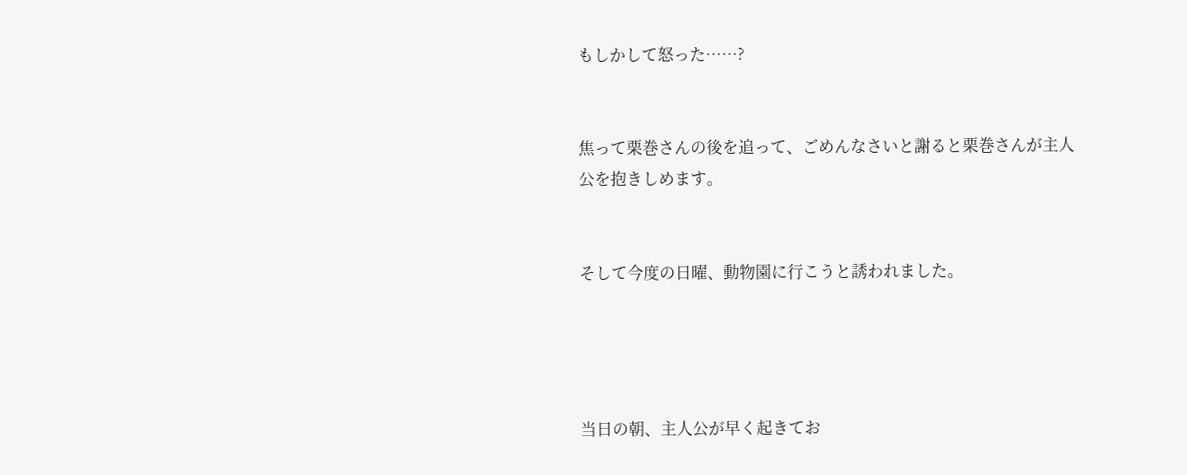もしかして怒った……?


焦って栗巻さんの後を追って、ごめんなさいと謝ると栗巻さんが主人公を抱きしめます。


そして今度の日曜、動物園に行こうと誘われました。




当日の朝、主人公が早く起きてお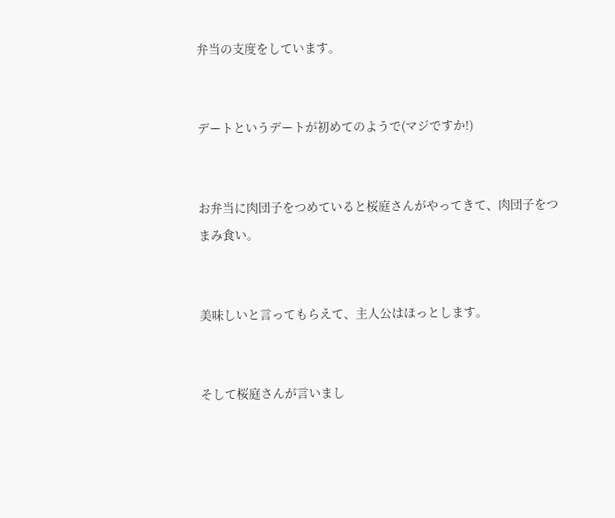弁当の支度をしています。


デートというデートが初めてのようで(マジですか!)


お弁当に肉団子をつめていると桜庭さんがやってきて、肉団子をつまみ食い。


美味しいと言ってもらえて、主人公はほっとします。


そして桜庭さんが言いまし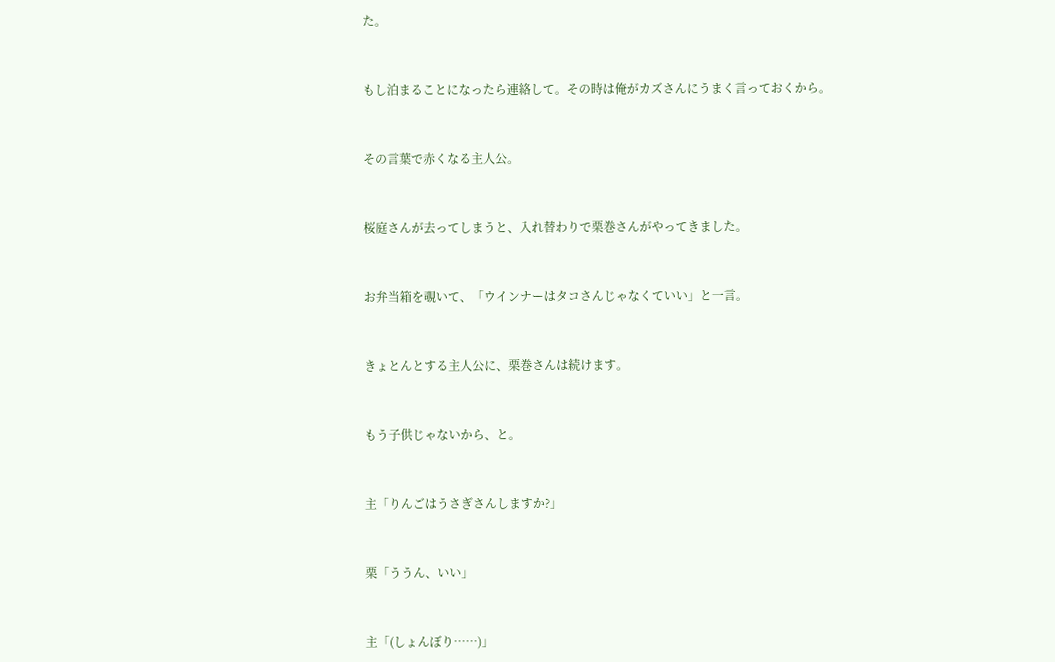た。


もし泊まることになったら連絡して。その時は俺がカズさんにうまく言っておくから。


その言葉で赤くなる主人公。


桜庭さんが去ってしまうと、入れ替わりで栗巻さんがやってきました。


お弁当箱を覗いて、「ウインナーはタコさんじゃなくていい」と一言。


きょとんとする主人公に、栗巻さんは続けます。


もう子供じゃないから、と。


主「りんごはうさぎさんしますか?」


栗「ううん、いい」


主「(しょんぼり……)」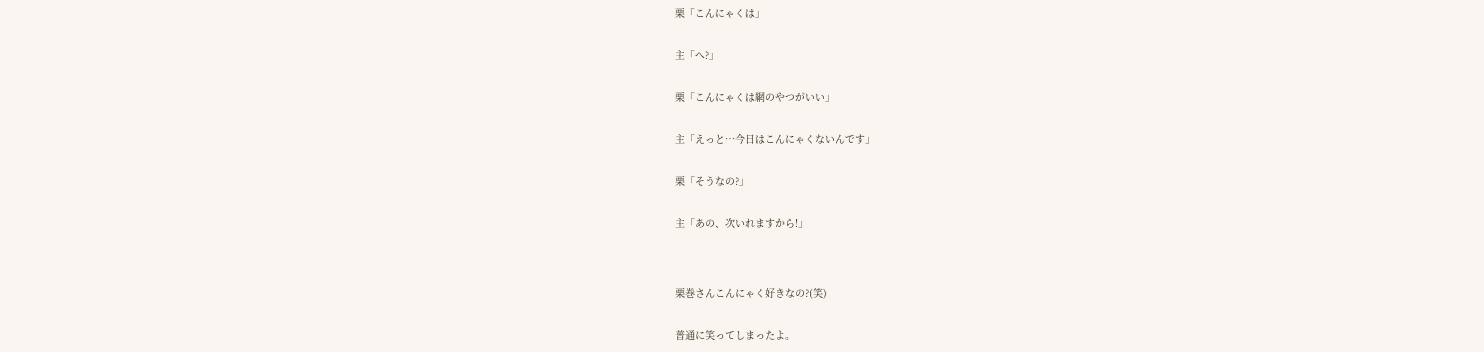栗「こんにゃくは」


主「へ?」


栗「こんにゃくは網のやつがいい」


主「えっと…今日はこんにゃくないんです」


栗「そうなの?」


主「あの、次いれますから!」




栗巻さんこんにゃく好きなの?(笑)


普通に笑ってしまったよ。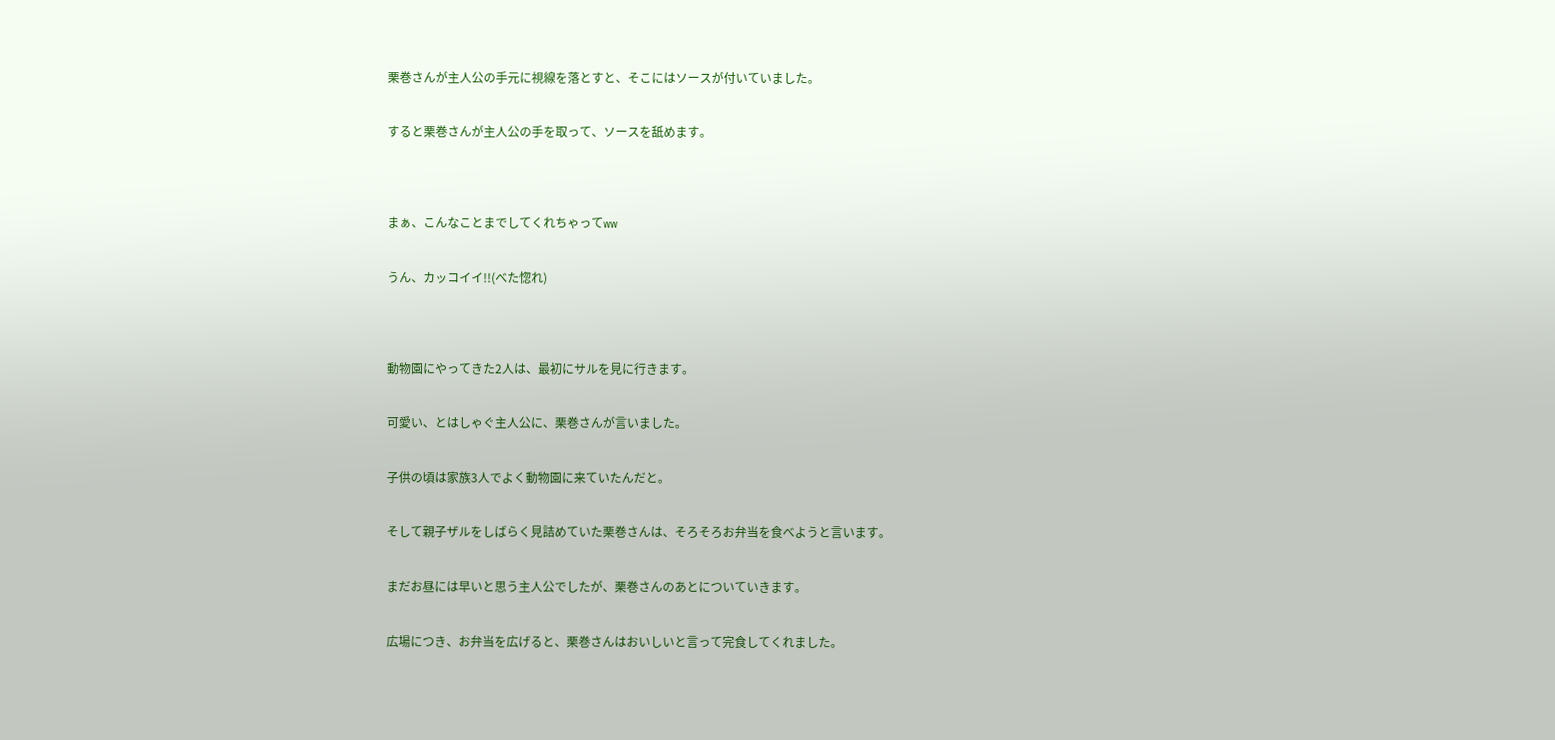栗巻さんが主人公の手元に視線を落とすと、そこにはソースが付いていました。


すると栗巻さんが主人公の手を取って、ソースを舐めます。




まぁ、こんなことまでしてくれちゃってww


うん、カッコイイ!!(べた惚れ)




動物園にやってきた2人は、最初にサルを見に行きます。


可愛い、とはしゃぐ主人公に、栗巻さんが言いました。


子供の頃は家族3人でよく動物園に来ていたんだと。


そして親子ザルをしばらく見詰めていた栗巻さんは、そろそろお弁当を食べようと言います。


まだお昼には早いと思う主人公でしたが、栗巻さんのあとについていきます。


広場につき、お弁当を広げると、栗巻さんはおいしいと言って完食してくれました。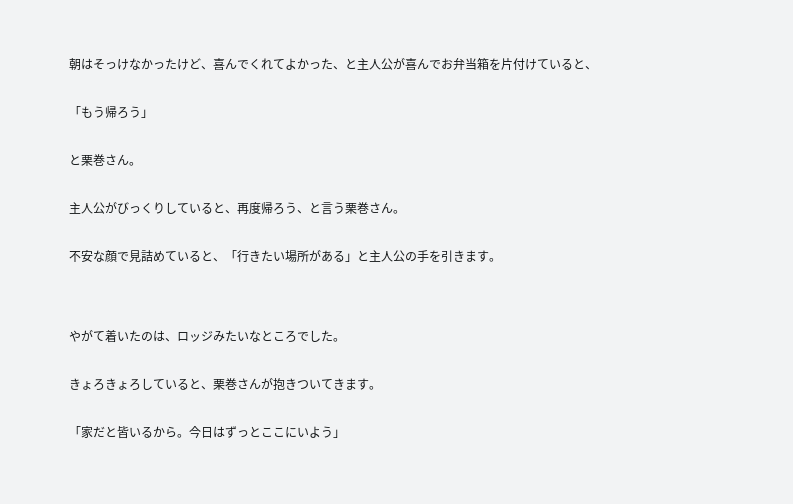朝はそっけなかったけど、喜んでくれてよかった、と主人公が喜んでお弁当箱を片付けていると、


「もう帰ろう」


と栗巻さん。


主人公がびっくりしていると、再度帰ろう、と言う栗巻さん。


不安な顔で見詰めていると、「行きたい場所がある」と主人公の手を引きます。




やがて着いたのは、ロッジみたいなところでした。


きょろきょろしていると、栗巻さんが抱きついてきます。


「家だと皆いるから。今日はずっとここにいよう」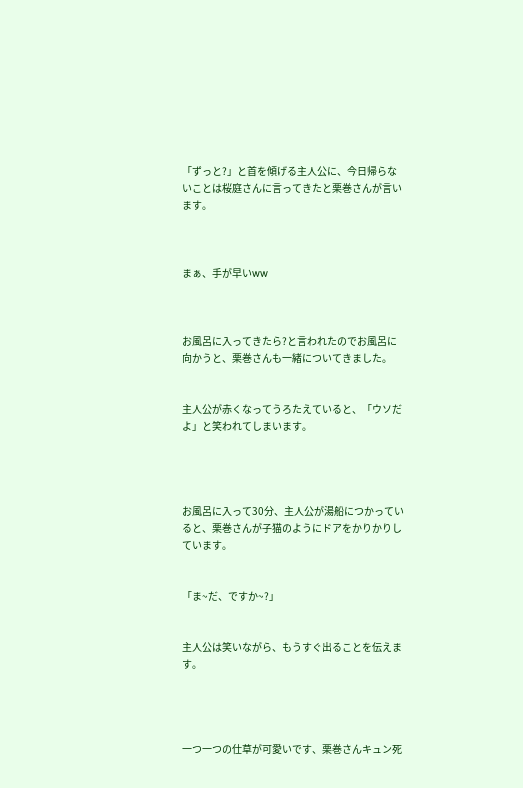「ずっと?」と首を傾げる主人公に、今日帰らないことは桜庭さんに言ってきたと栗巻さんが言います。



まぁ、手が早いww



お風呂に入ってきたら?と言われたのでお風呂に向かうと、栗巻さんも一緒についてきました。


主人公が赤くなってうろたえていると、「ウソだよ」と笑われてしまいます。




お風呂に入って30分、主人公が湯船につかっていると、栗巻さんが子猫のようにドアをかりかりしています。


「ま~だ、ですか~?」


主人公は笑いながら、もうすぐ出ることを伝えます。




一つ一つの仕草が可愛いです、栗巻さんキュン死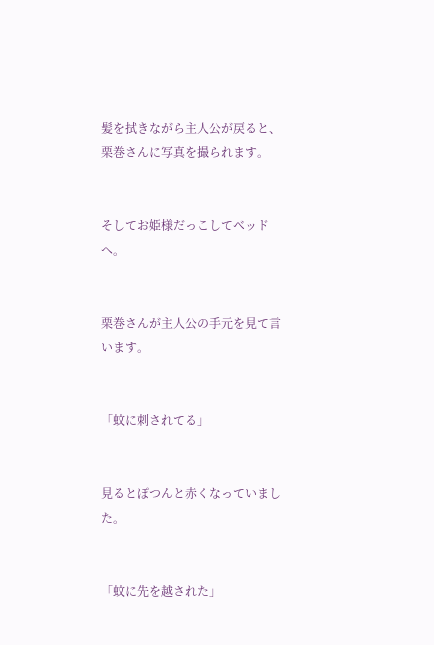髪を拭きながら主人公が戻ると、栗巻さんに写真を撮られます。


そしてお姫様だっこしてベッドへ。


栗巻さんが主人公の手元を見て言います。


「蚊に刺されてる」


見るとぽつんと赤くなっていました。


「蚊に先を越された」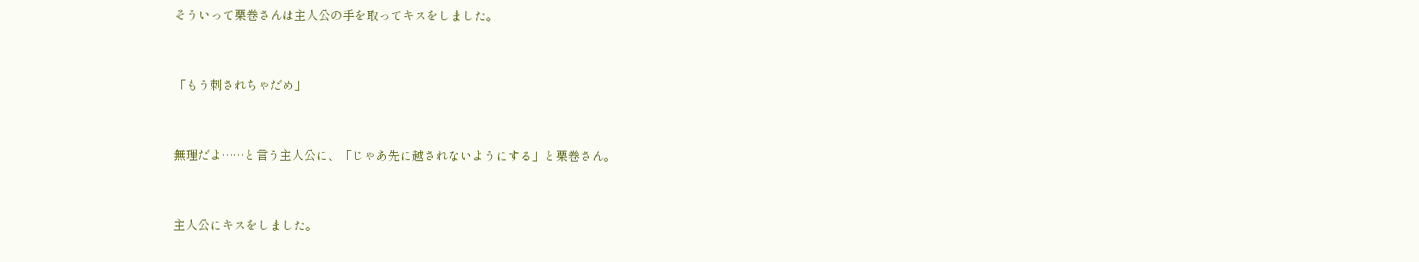そういって栗巻さんは主人公の手を取ってキスをしました。


「もう刺されちゃだめ」


無理だよ……と言う主人公に、「じゃあ先に越されないようにする」と栗巻さん。


主人公にキスをしました。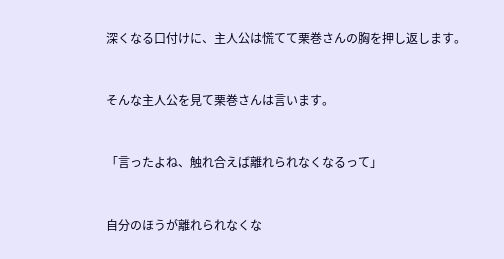深くなる口付けに、主人公は慌てて栗巻さんの胸を押し返します。


そんな主人公を見て栗巻さんは言います。


「言ったよね、触れ合えば離れられなくなるって」


自分のほうが離れられなくな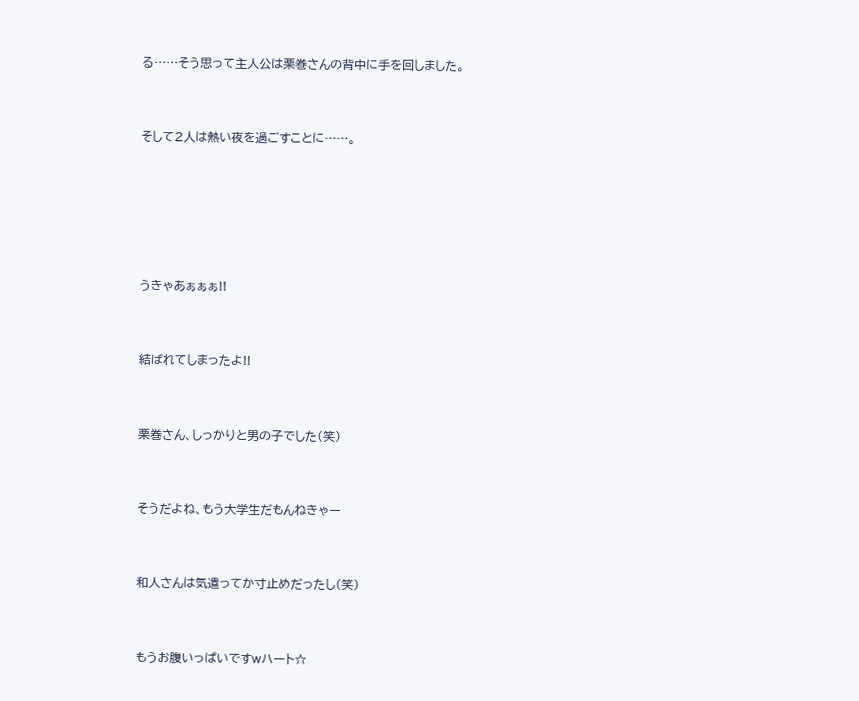る……そう思って主人公は栗巻さんの背中に手を回しました。


そして2人は熱い夜を過ごすことに……。





うきゃあぁぁぁ!!


結ばれてしまったよ!!


栗巻さん、しっかりと男の子でした(笑)


そうだよね、もう大学生だもんねきゃー


和人さんは気遣ってか寸止めだったし(笑)


もうお腹いっぱいですwハート☆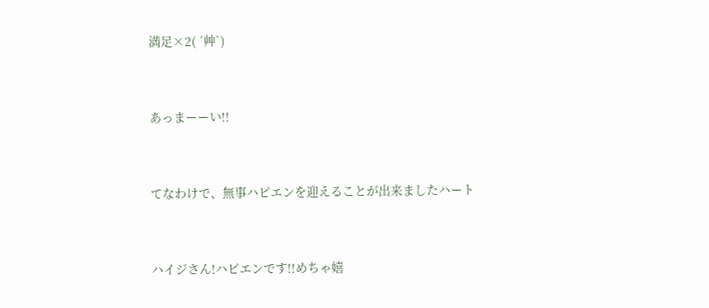満足×2( ´艸`)


あっまーーい!!


てなわけで、無事ハピエンを迎えることが出来ましたハート


ハイジさん!ハピエンです!!めちゃ嬉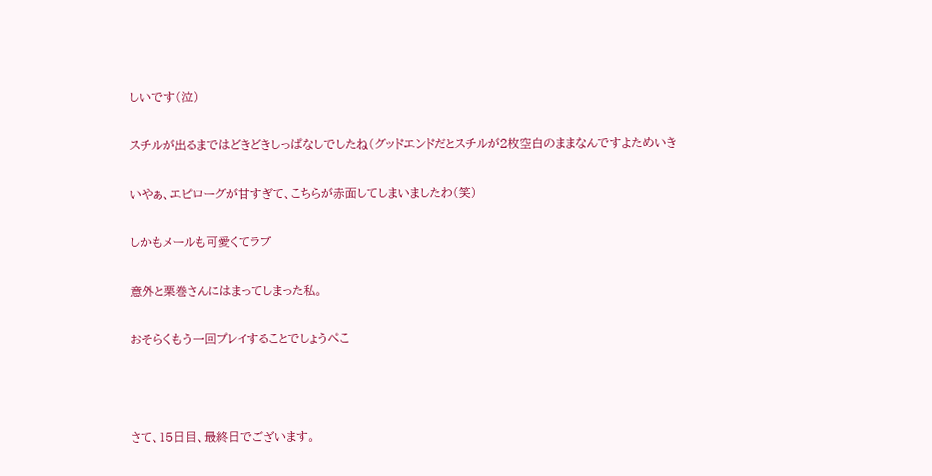しいです(泣)


スチルが出るまではどきどきしっぱなしでしたね(グッドエンドだとスチルが2枚空白のままなんですよためいき


いやぁ、エピローグが甘すぎて、こちらが赤面してしまいましたわ(笑)


しかもメールも可愛くてラブ


意外と栗巻さんにはまってしまった私。


おそらくもう一回プレイすることでしょうぺこ





さて、15日目、最終日でございます。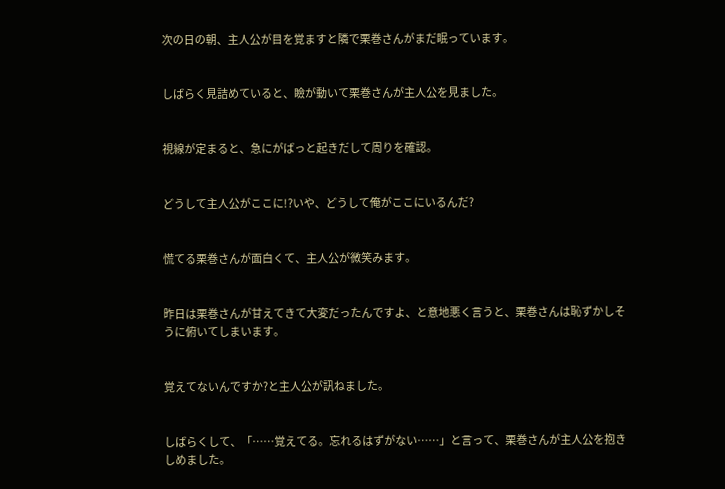次の日の朝、主人公が目を覚ますと隣で栗巻さんがまだ眠っています。


しばらく見詰めていると、瞼が動いて栗巻さんが主人公を見ました。


視線が定まると、急にがばっと起きだして周りを確認。


どうして主人公がここに!?いや、どうして俺がここにいるんだ?


慌てる栗巻さんが面白くて、主人公が微笑みます。


昨日は栗巻さんが甘えてきて大変だったんですよ、と意地悪く言うと、栗巻さんは恥ずかしそうに俯いてしまいます。


覚えてないんですか?と主人公が訊ねました。


しばらくして、「……覚えてる。忘れるはずがない……」と言って、栗巻さんが主人公を抱きしめました。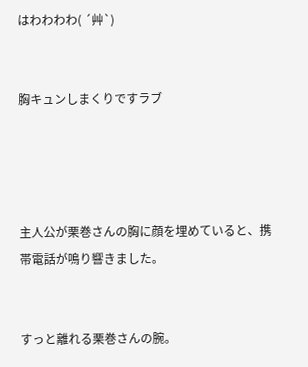はわわわわ( ´艸`)


胸キュンしまくりですラブ




主人公が栗巻さんの胸に顔を埋めていると、携帯電話が鳴り響きました。


すっと離れる栗巻さんの腕。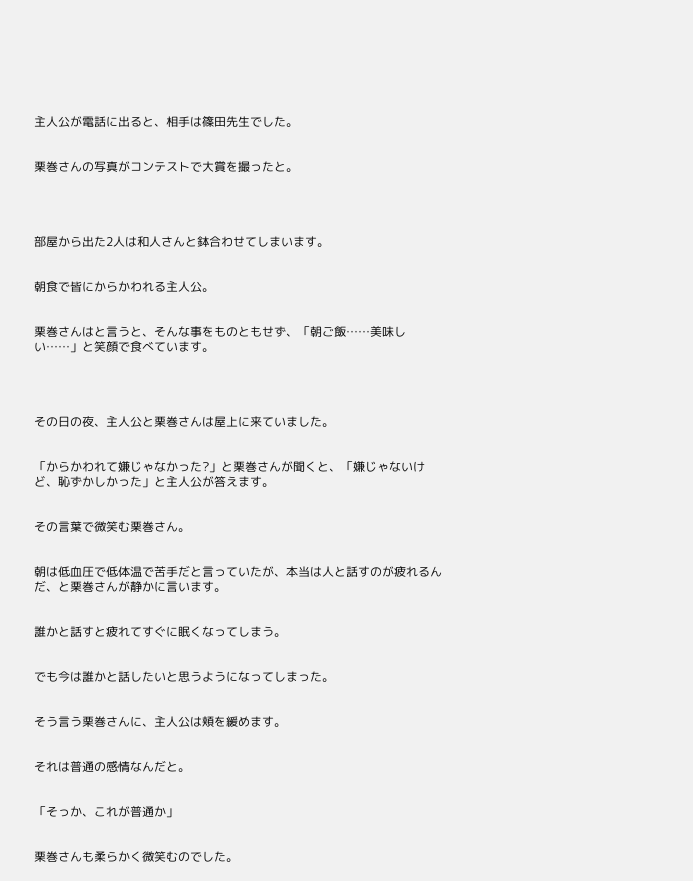主人公が電話に出ると、相手は篠田先生でした。


栗巻さんの写真がコンテストで大賞を撮ったと。




部屋から出た2人は和人さんと鉢合わせてしまいます。


朝食で皆にからかわれる主人公。


栗巻さんはと言うと、そんな事をものともせず、「朝ご飯……美味しい……」と笑顔で食べています。




その日の夜、主人公と栗巻さんは屋上に来ていました。


「からかわれて嫌じゃなかった?」と栗巻さんが聞くと、「嫌じゃないけど、恥ずかしかった」と主人公が答えます。


その言葉で微笑む栗巻さん。


朝は低血圧で低体温で苦手だと言っていたが、本当は人と話すのが疲れるんだ、と栗巻さんが静かに言います。


誰かと話すと疲れてすぐに眠くなってしまう。


でも今は誰かと話したいと思うようになってしまった。


そう言う栗巻さんに、主人公は頬を緩めます。


それは普通の感情なんだと。


「そっか、これが普通か」


栗巻さんも柔らかく微笑むのでした。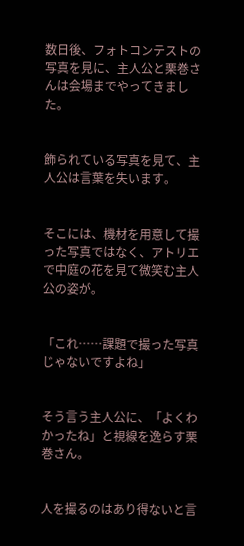数日後、フォトコンテストの写真を見に、主人公と栗巻さんは会場までやってきました。


飾られている写真を見て、主人公は言葉を失います。


そこには、機材を用意して撮った写真ではなく、アトリエで中庭の花を見て微笑む主人公の姿が。


「これ……課題で撮った写真じゃないですよね」


そう言う主人公に、「よくわかったね」と視線を逸らす栗巻さん。


人を撮るのはあり得ないと言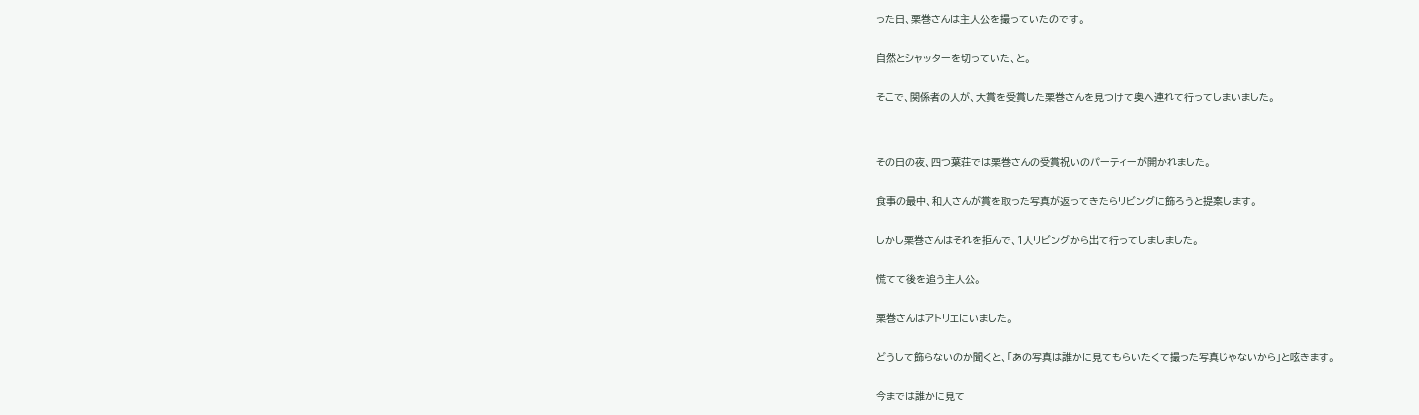った日、栗巻さんは主人公を撮っていたのです。


自然とシャッターを切っていた、と。


そこで、関係者の人が、大賞を受賞した栗巻さんを見つけて奥へ連れて行ってしまいました。




その日の夜、四つ葉荘では栗巻さんの受賞祝いのパーティーが開かれました。


食事の最中、和人さんが賞を取った写真が返ってきたらリビングに飾ろうと提案します。


しかし栗巻さんはそれを拒んで、1人リビングから出て行ってしましました。


慌てて後を追う主人公。


栗巻さんはアトリエにいました。


どうして飾らないのか聞くと、「あの写真は誰かに見てもらいたくて撮った写真じゃないから」と呟きます。


今までは誰かに見て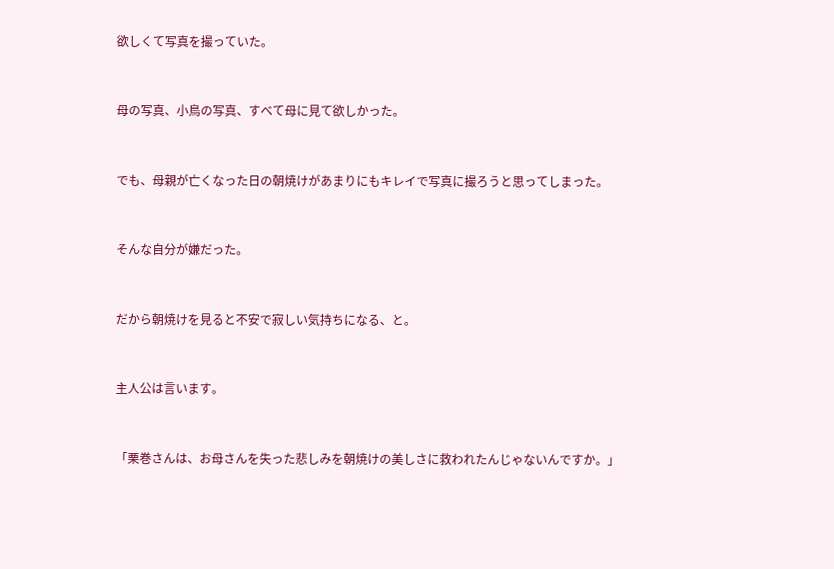欲しくて写真を撮っていた。


母の写真、小鳥の写真、すべて母に見て欲しかった。


でも、母親が亡くなった日の朝焼けがあまりにもキレイで写真に撮ろうと思ってしまった。


そんな自分が嫌だった。


だから朝焼けを見ると不安で寂しい気持ちになる、と。


主人公は言います。


「栗巻さんは、お母さんを失った悲しみを朝焼けの美しさに救われたんじゃないんですか。」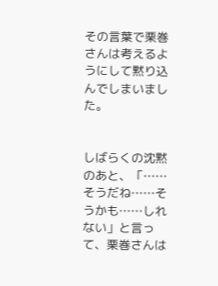その言葉で栗巻さんは考えるようにして黙り込んでしまいました。


しばらくの沈黙のあと、「……そうだね……そうかも……しれない」と言って、栗巻さんは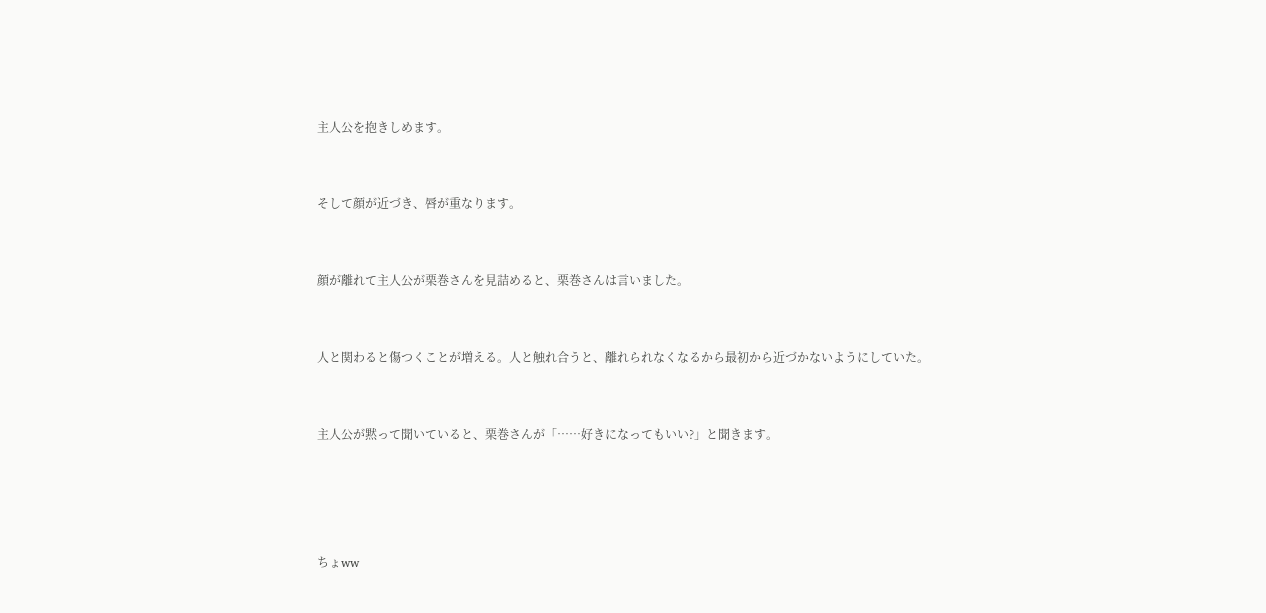主人公を抱きしめます。


そして顔が近づき、唇が重なります。


顔が離れて主人公が栗巻さんを見詰めると、栗巻さんは言いました。


人と関わると傷つくことが増える。人と触れ合うと、離れられなくなるから最初から近づかないようにしていた。


主人公が黙って聞いていると、栗巻さんが「……好きになってもいい?」と聞きます。




ちょww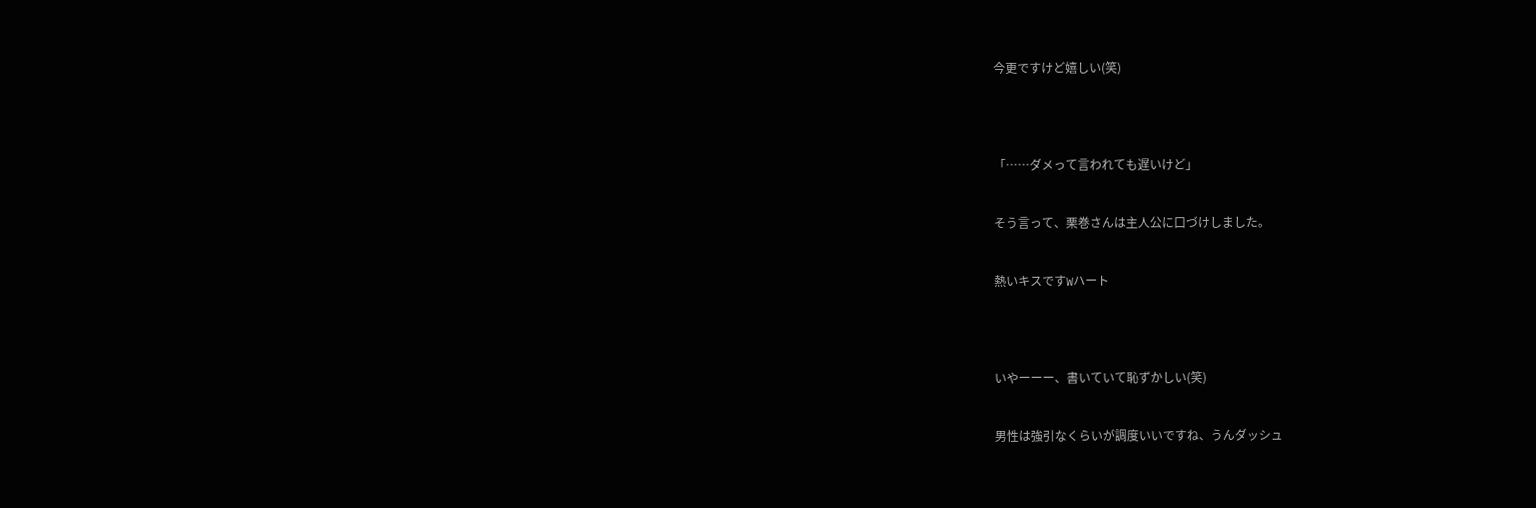今更ですけど嬉しい(笑)




「……ダメって言われても遅いけど」


そう言って、栗巻さんは主人公に口づけしました。


熱いキスですWハート




いやーーー、書いていて恥ずかしい(笑)


男性は強引なくらいが調度いいですね、うんダッシュ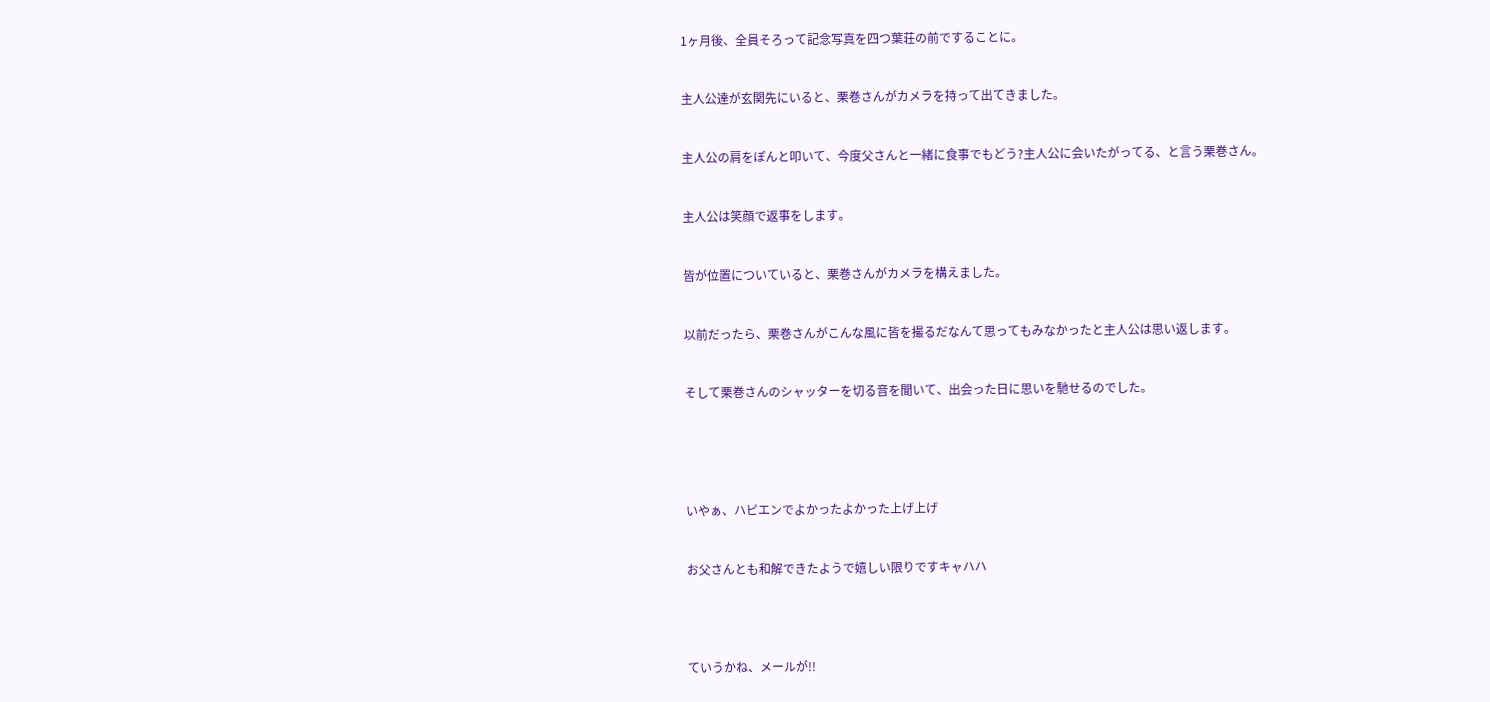1ヶ月後、全員そろって記念写真を四つ葉荘の前ですることに。


主人公達が玄関先にいると、栗巻さんがカメラを持って出てきました。


主人公の肩をぽんと叩いて、今度父さんと一緒に食事でもどう?主人公に会いたがってる、と言う栗巻さん。


主人公は笑顔で返事をします。


皆が位置についていると、栗巻さんがカメラを構えました。


以前だったら、栗巻さんがこんな風に皆を撮るだなんて思ってもみなかったと主人公は思い返します。


そして栗巻さんのシャッターを切る音を聞いて、出会った日に思いを馳せるのでした。





いやぁ、ハピエンでよかったよかった上げ上げ


お父さんとも和解できたようで嬉しい限りですキャハハ




ていうかね、メールが!!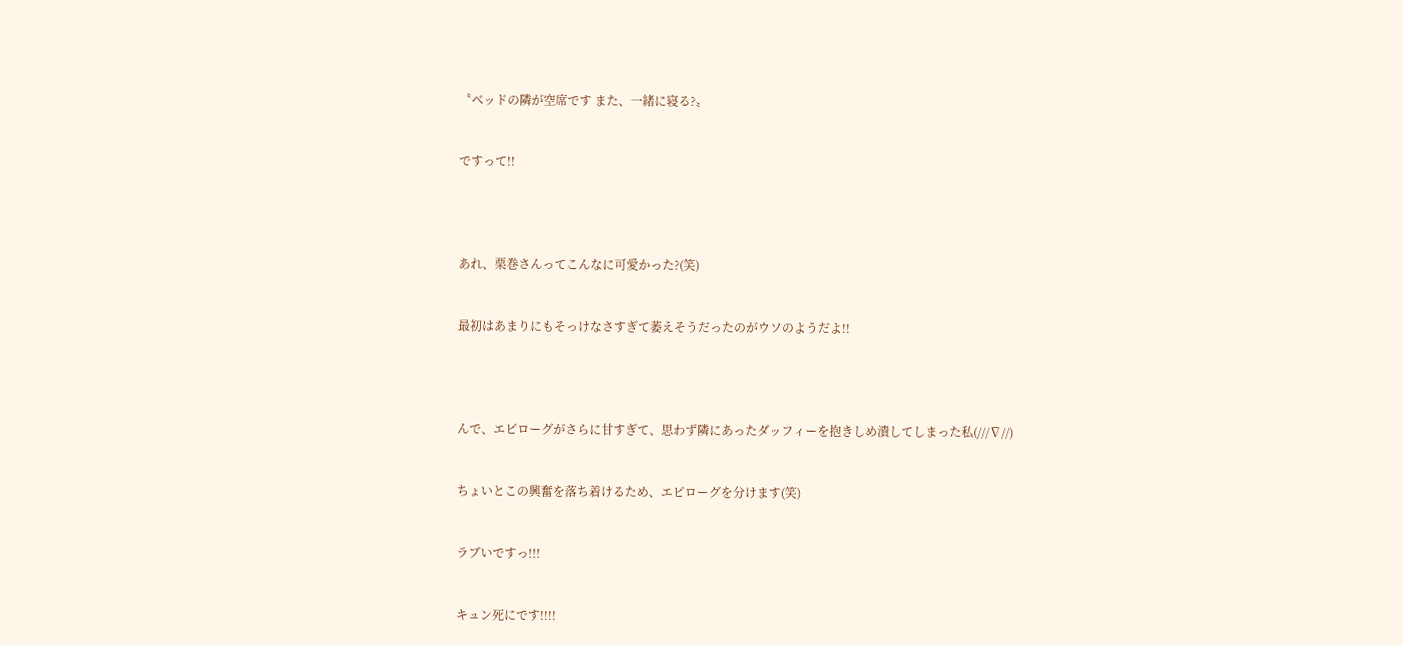〝ベッドの隣が空席です また、一緒に寝る?〟


ですって!!




あれ、栗巻さんってこんなに可愛かった?(笑)


最初はあまりにもそっけなさすぎて萎えそうだったのがウソのようだよ!!




んで、エピローグがさらに甘すぎて、思わず隣にあったダッフィーを抱きしめ潰してしまった私(///∇//)


ちょいとこの興奮を落ち着けるため、エピローグを分けます(笑)


ラブいですっ!!!


キュン死にです!!!!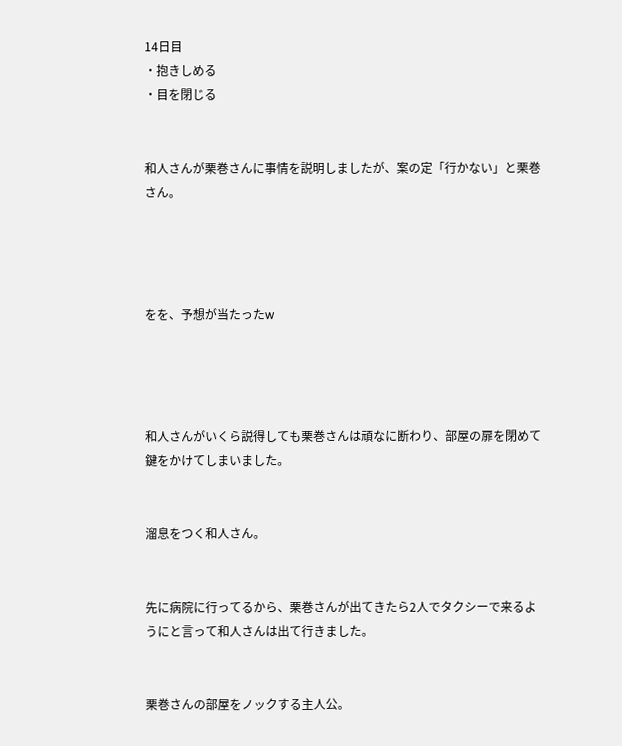14日目
・抱きしめる
・目を閉じる


和人さんが栗巻さんに事情を説明しましたが、案の定「行かない」と栗巻さん。




をを、予想が当たったw




和人さんがいくら説得しても栗巻さんは頑なに断わり、部屋の扉を閉めて鍵をかけてしまいました。


溜息をつく和人さん。


先に病院に行ってるから、栗巻さんが出てきたら2人でタクシーで来るようにと言って和人さんは出て行きました。


栗巻さんの部屋をノックする主人公。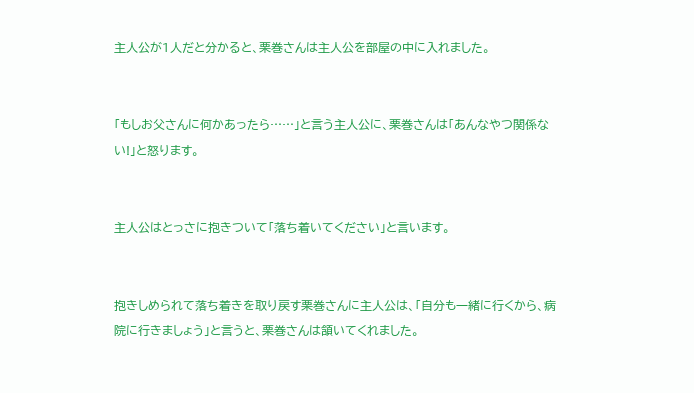主人公が1人だと分かると、栗巻さんは主人公を部屋の中に入れました。


「もしお父さんに何かあったら……」と言う主人公に、栗巻さんは「あんなやつ関係ない!」と怒ります。


主人公はとっさに抱きついて「落ち着いてください」と言います。


抱きしめられて落ち着きを取り戻す栗巻さんに主人公は、「自分も一緒に行くから、病院に行きましょう」と言うと、栗巻さんは頷いてくれました。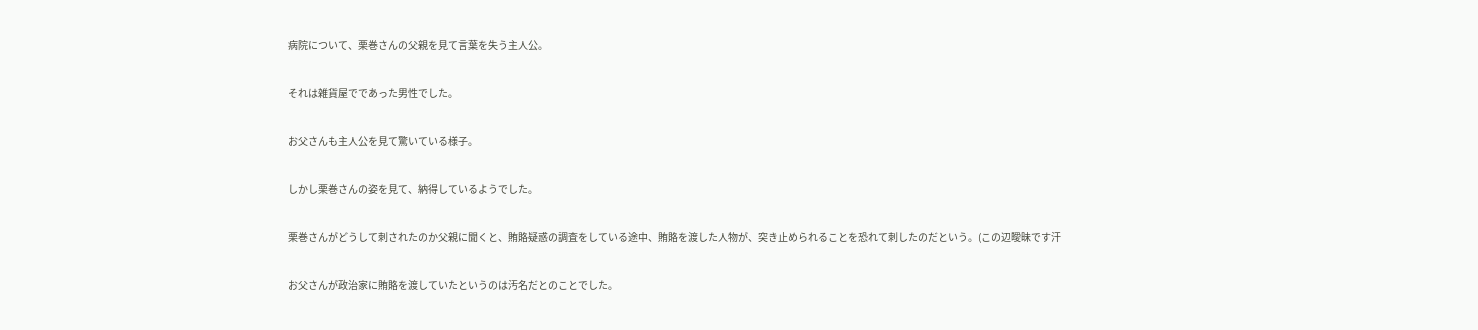病院について、栗巻さんの父親を見て言葉を失う主人公。


それは雑貨屋でであった男性でした。


お父さんも主人公を見て驚いている様子。


しかし栗巻さんの姿を見て、納得しているようでした。


栗巻さんがどうして刺されたのか父親に聞くと、賄賂疑惑の調査をしている途中、賄賂を渡した人物が、突き止められることを恐れて刺したのだという。(この辺曖昧です汗


お父さんが政治家に賄賂を渡していたというのは汚名だとのことでした。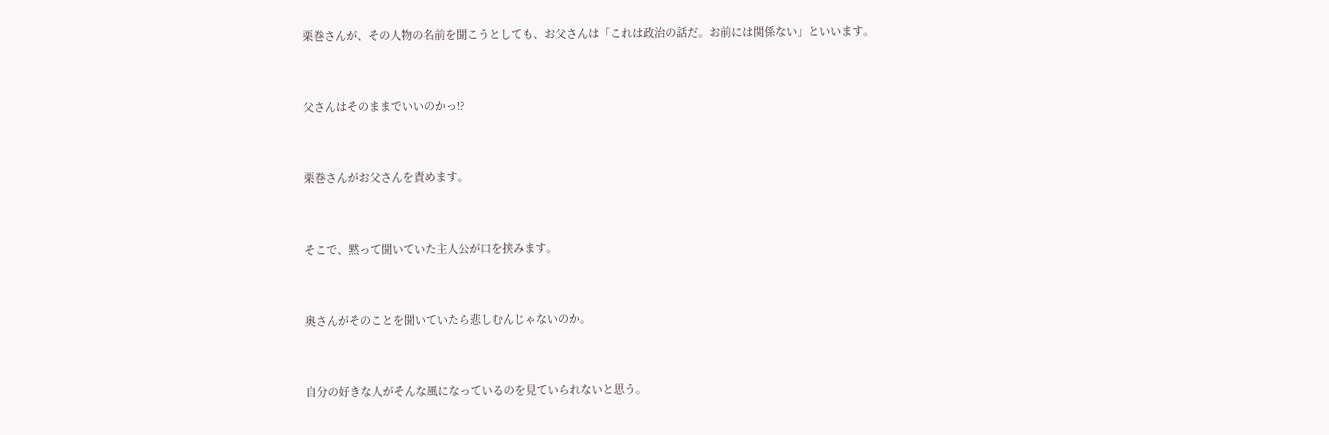栗巻さんが、その人物の名前を聞こうとしても、お父さんは「これは政治の話だ。お前には関係ない」といいます。


父さんはそのままでいいのかっ!?


栗巻さんがお父さんを責めます。


そこで、黙って聞いていた主人公が口を挟みます。


奥さんがそのことを聞いていたら悲しむんじゃないのか。


自分の好きな人がそんな風になっているのを見ていられないと思う。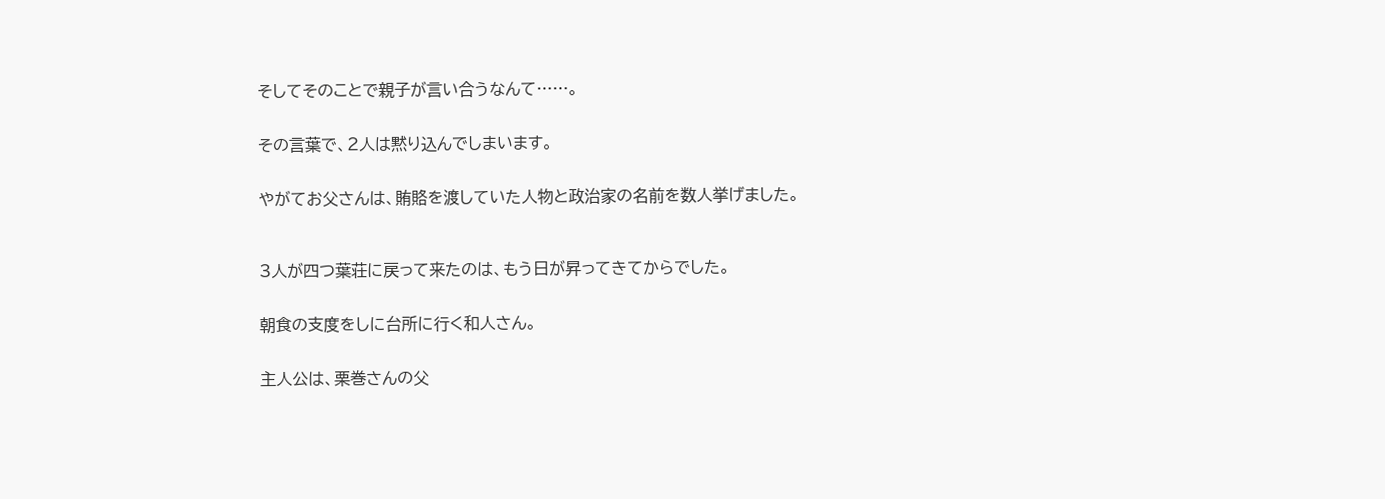そしてそのことで親子が言い合うなんて……。


その言葉で、2人は黙り込んでしまいます。


やがてお父さんは、賄賂を渡していた人物と政治家の名前を数人挙げました。



3人が四つ葉荘に戻って来たのは、もう日が昇ってきてからでした。


朝食の支度をしに台所に行く和人さん。


主人公は、栗巻さんの父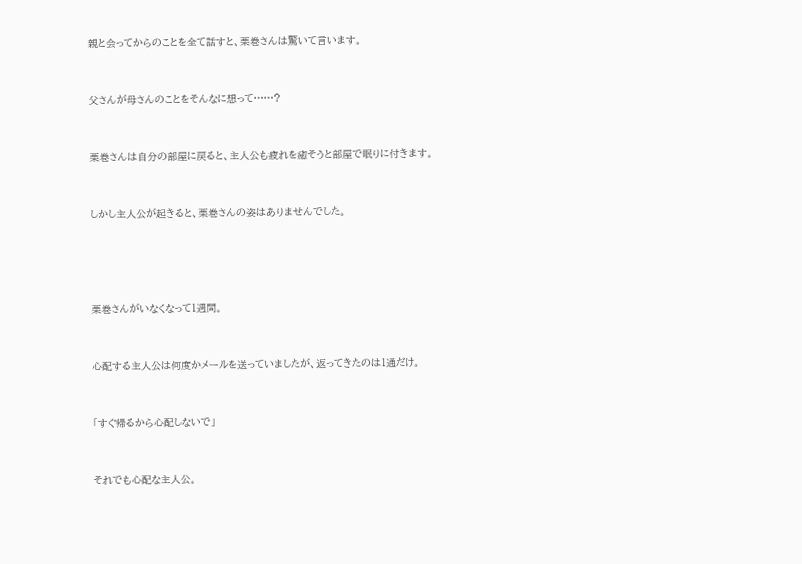親と会ってからのことを全て話すと、栗巻さんは驚いて言います。


父さんが母さんのことをそんなに想って……?


栗巻さんは自分の部屋に戻ると、主人公も疲れを癒そうと部屋で眠りに付きます。


しかし主人公が起きると、栗巻さんの姿はありませんでした。




栗巻さんがいなくなって1週間。


心配する主人公は何度かメールを送っていましたが、返ってきたのは1通だけ。


「すぐ帰るから心配しないで」


それでも心配な主人公。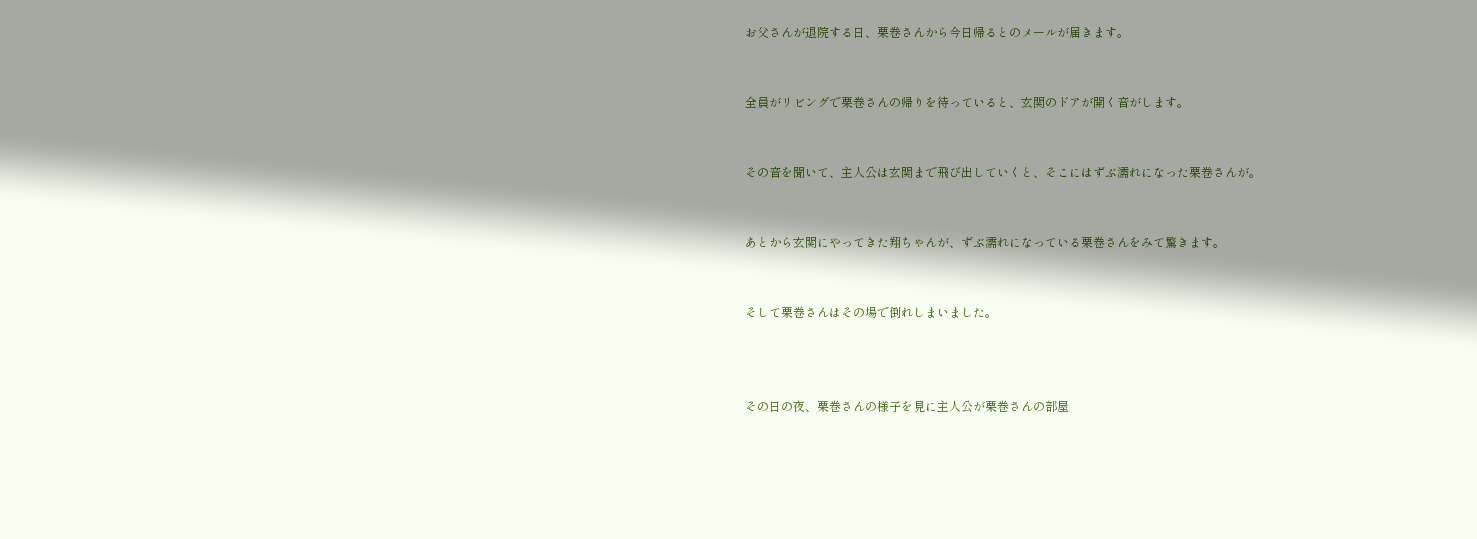お父さんが退院する日、栗巻さんから今日帰るとのメールが届きます。


全員がリビングで栗巻さんの帰りを待っていると、玄関のドアが開く音がします。


その音を聞いて、主人公は玄関まで飛び出していくと、そこにはずぶ濡れになった栗巻さんが。


あとから玄関にやってきた翔ちゃんが、ずぶ濡れになっている栗巻さんをみて驚きます。


そして栗巻さんはその場で倒れしまいました。



その日の夜、栗巻さんの様子を見に主人公が栗巻さんの部屋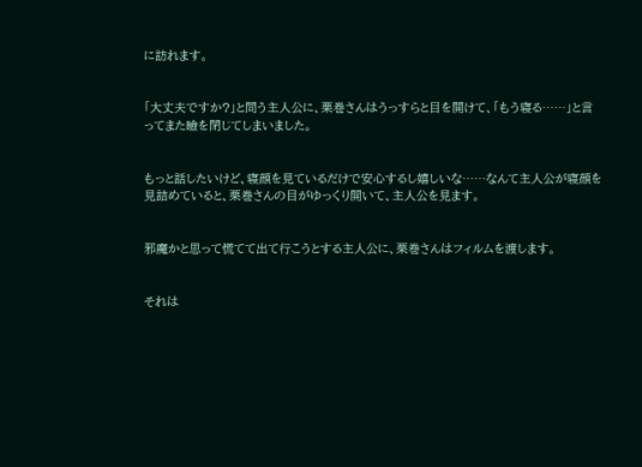に訪れます。


「大丈夫ですか?」と問う主人公に、栗巻さんはうっすらと目を開けて、「もう寝る……」と言ってまた瞼を閉じてしまいました。


もっと話したいけど、寝顔を見ているだけで安心するし嬉しいな……なんて主人公が寝顔を見詰めていると、栗巻さんの目がゆっくり開いて、主人公を見ます。


邪魔かと思って慌てて出て行こうとする主人公に、栗巻さんはフィルムを渡します。


それは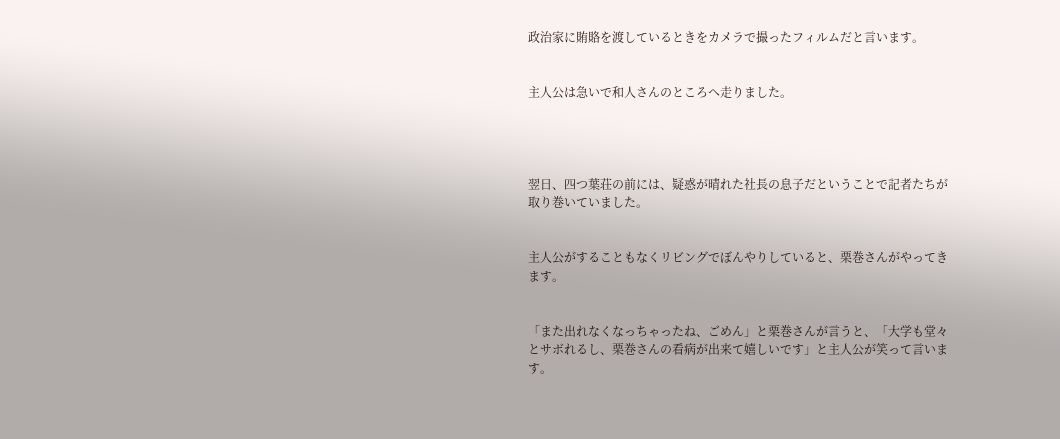政治家に賄賂を渡しているときをカメラで撮ったフィルムだと言います。


主人公は急いで和人さんのところへ走りました。




翌日、四つ葉荘の前には、疑惑が晴れた社長の息子だということで記者たちが取り巻いていました。


主人公がすることもなくリビングでぼんやりしていると、栗巻さんがやってきます。


「また出れなくなっちゃったね、ごめん」と栗巻さんが言うと、「大学も堂々とサボれるし、栗巻さんの看病が出来て嬉しいです」と主人公が笑って言います。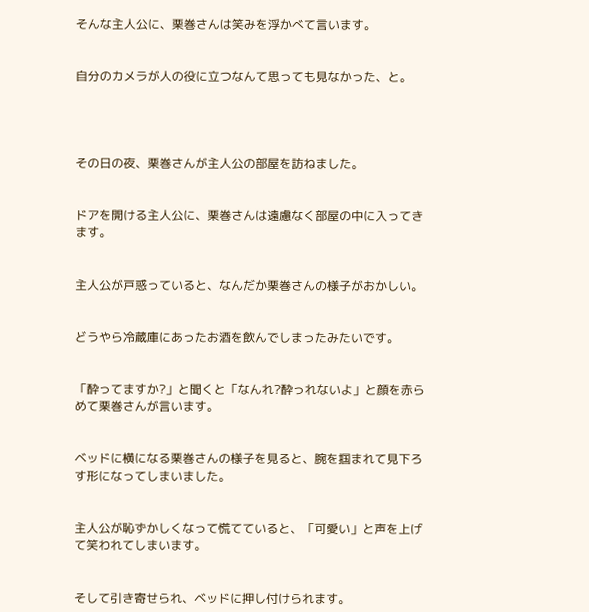そんな主人公に、栗巻さんは笑みを浮かべて言います。


自分のカメラが人の役に立つなんて思っても見なかった、と。




その日の夜、栗巻さんが主人公の部屋を訪ねました。


ドアを開ける主人公に、栗巻さんは遠慮なく部屋の中に入ってきます。


主人公が戸惑っていると、なんだか栗巻さんの様子がおかしい。


どうやら冷蔵庫にあったお酒を飲んでしまったみたいです。


「酔ってますか?」と聞くと「なんれ?酔っれないよ」と顔を赤らめて栗巻さんが言います。


ベッドに横になる栗巻さんの様子を見ると、腕を掴まれて見下ろす形になってしまいました。


主人公が恥ずかしくなって慌てていると、「可愛い」と声を上げて笑われてしまいます。


そして引き寄せられ、ベッドに押し付けられます。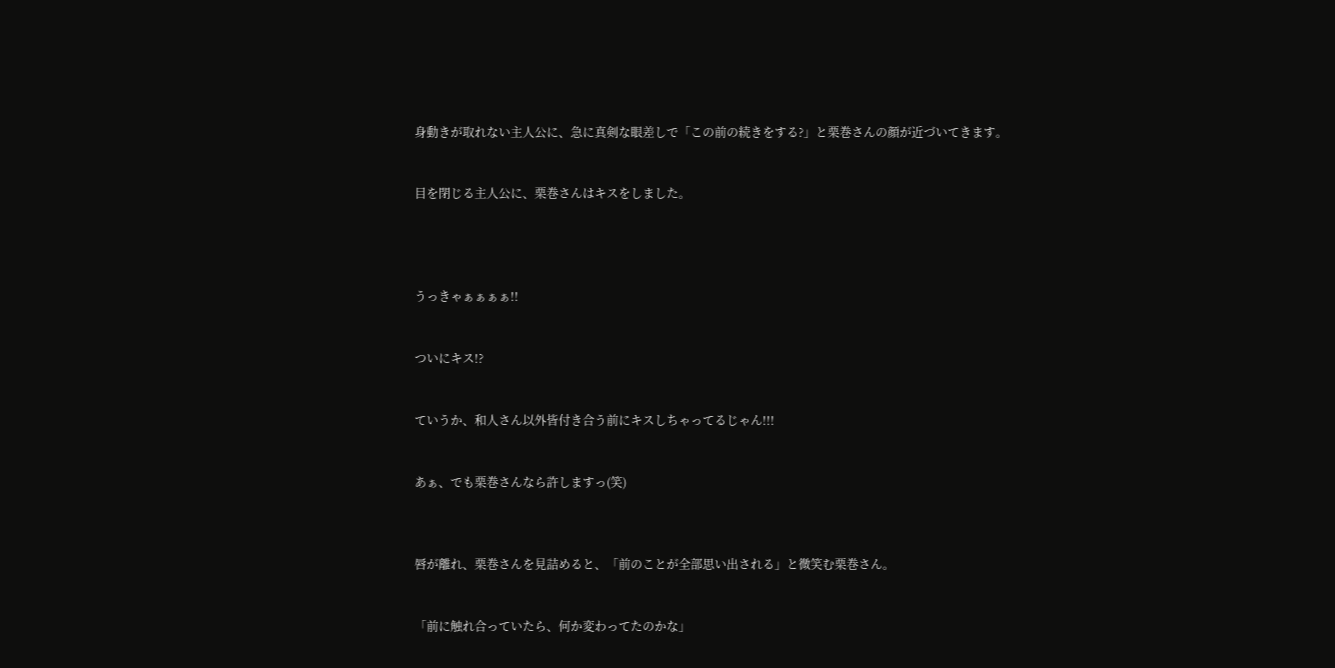身動きが取れない主人公に、急に真剣な眼差しで「この前の続きをする?」と栗巻さんの顔が近づいてきます。


目を閉じる主人公に、栗巻さんはキスをしました。




うっきゃぁぁぁぁ!!


ついにキス!?


ていうか、和人さん以外皆付き合う前にキスしちゃってるじゃん!!!


あぁ、でも栗巻さんなら許しますっ(笑)



唇が離れ、栗巻さんを見詰めると、「前のことが全部思い出される」と微笑む栗巻さん。


「前に触れ合っていたら、何か変わってたのかな」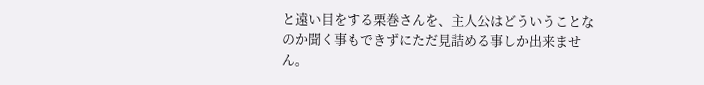と遠い目をする栗巻さんを、主人公はどういうことなのか聞く事もできずにただ見詰める事しか出来ません。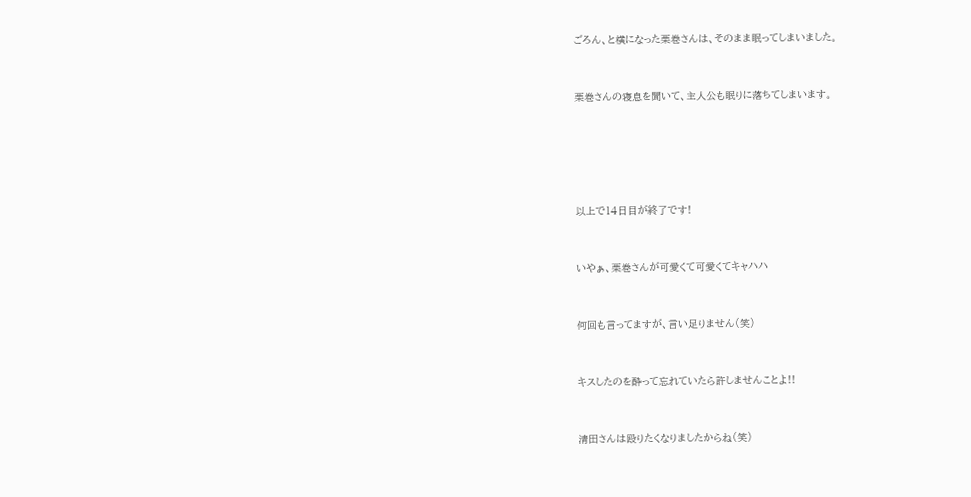ごろん、と横になった栗巻さんは、そのまま眠ってしまいました。


栗巻さんの寝息を聞いて、主人公も眠りに落ちてしまいます。





以上で14日目が終了です!


いやぁ、栗巻さんが可愛くて可愛くてキャハハ


何回も言ってますが、言い足りません(笑)


キスしたのを酔って忘れていたら許しませんことよ!!


清田さんは殴りたくなりましたからね(笑)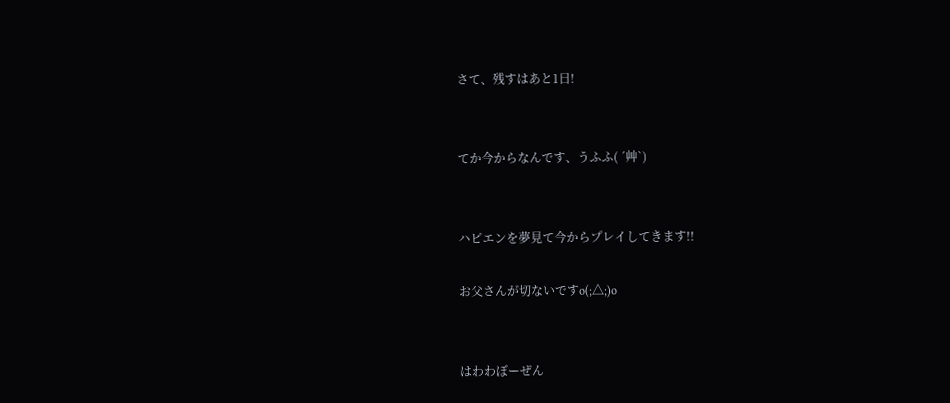さて、残すはあと1日!


てか今からなんです、うふふ( ´艸`)


ハピエンを夢見て今からプレイしてきます!!

お父さんが切ないですo(;△;)o


はわわぼーぜん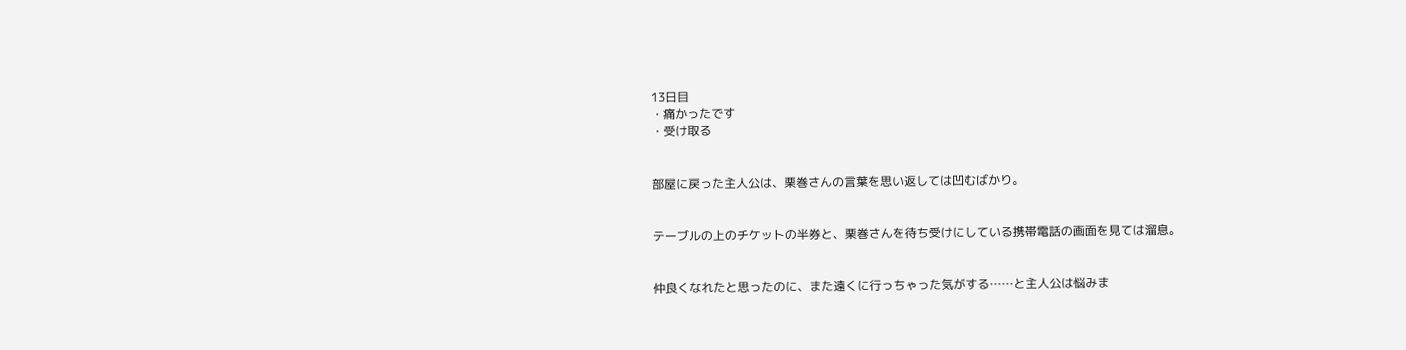13日目
・痛かったです
・受け取る


部屋に戻った主人公は、栗巻さんの言葉を思い返しては凹むばかり。


テーブルの上のチケットの半券と、栗巻さんを待ち受けにしている携帯電話の画面を見ては溜息。


仲良くなれたと思ったのに、また遠くに行っちゃった気がする……と主人公は悩みま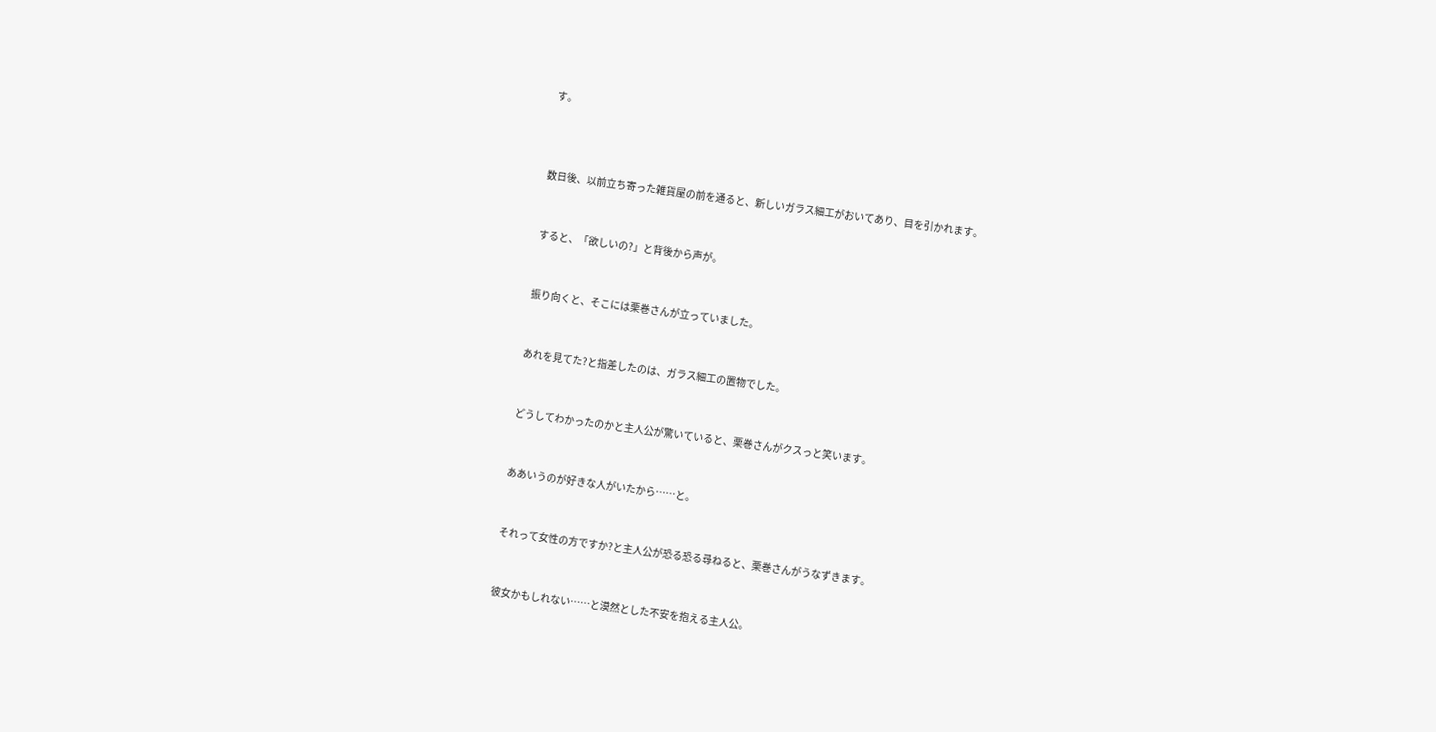す。



数日後、以前立ち寄った雑貨屋の前を通ると、新しいガラス細工がおいてあり、目を引かれます。


すると、「欲しいの?」と背後から声が。


振り向くと、そこには栗巻さんが立っていました。


あれを見てた?と指差したのは、ガラス細工の置物でした。


どうしてわかったのかと主人公が驚いていると、栗巻さんがクスっと笑います。


ああいうのが好きな人がいたから……と。


それって女性の方ですか?と主人公が恐る恐る尋ねると、栗巻さんがうなずきます。


彼女かもしれない……と漠然とした不安を抱える主人公。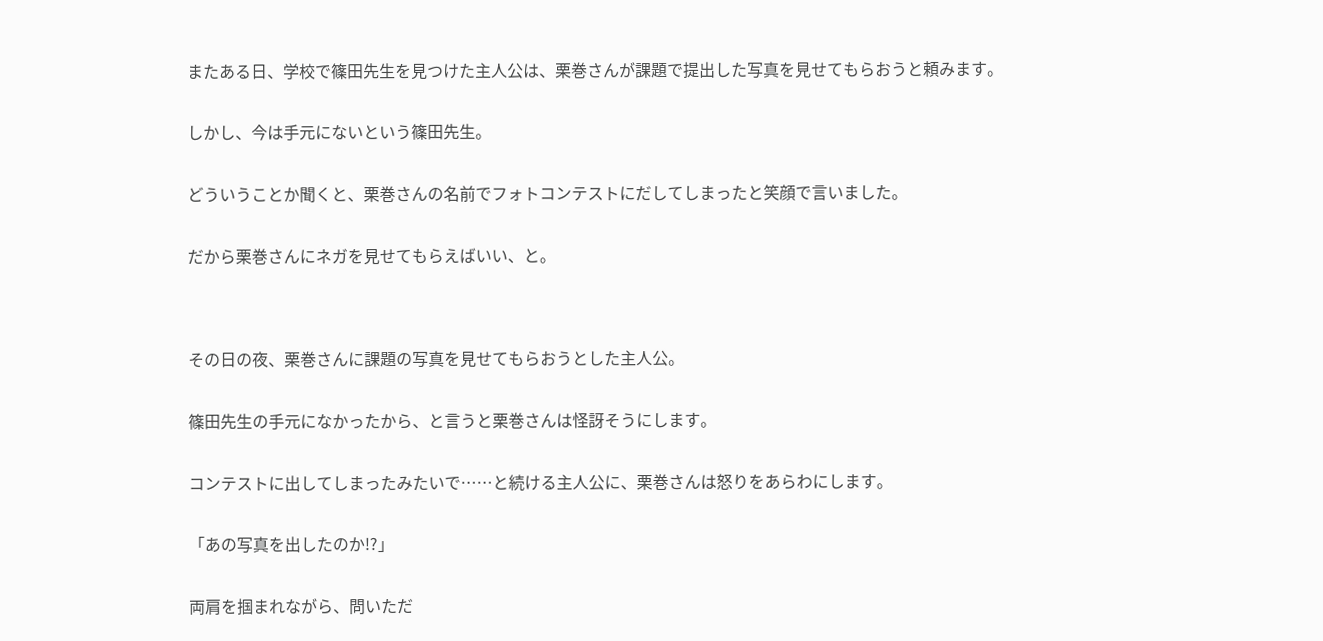またある日、学校で篠田先生を見つけた主人公は、栗巻さんが課題で提出した写真を見せてもらおうと頼みます。


しかし、今は手元にないという篠田先生。


どういうことか聞くと、栗巻さんの名前でフォトコンテストにだしてしまったと笑顔で言いました。


だから栗巻さんにネガを見せてもらえばいい、と。




その日の夜、栗巻さんに課題の写真を見せてもらおうとした主人公。


篠田先生の手元になかったから、と言うと栗巻さんは怪訝そうにします。


コンテストに出してしまったみたいで……と続ける主人公に、栗巻さんは怒りをあらわにします。


「あの写真を出したのか!?」


両肩を掴まれながら、問いただ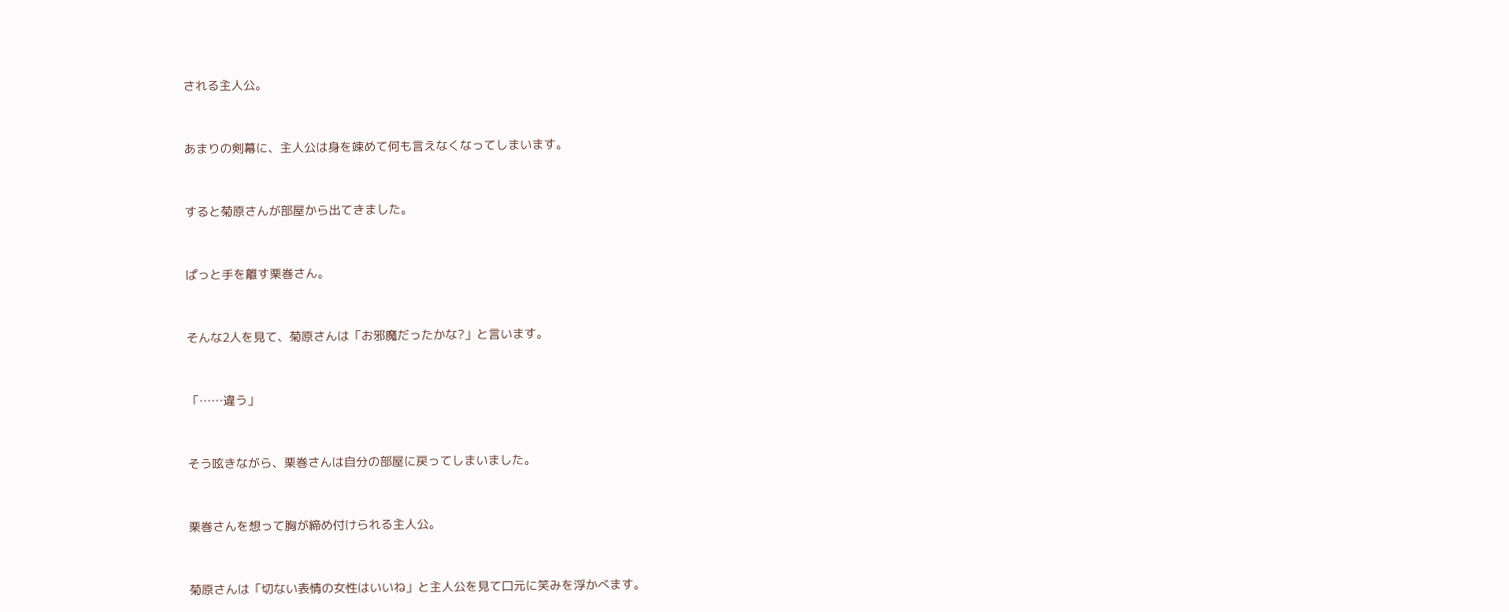される主人公。


あまりの剣幕に、主人公は身を竦めて何も言えなくなってしまいます。


すると菊原さんが部屋から出てきました。


ぱっと手を離す栗巻さん。


そんな2人を見て、菊原さんは「お邪魔だったかな?」と言います。


「……違う」


そう呟きながら、栗巻さんは自分の部屋に戻ってしまいました。


栗巻さんを想って胸が締め付けられる主人公。


菊原さんは「切ない表情の女性はいいね」と主人公を見て口元に笑みを浮かべます。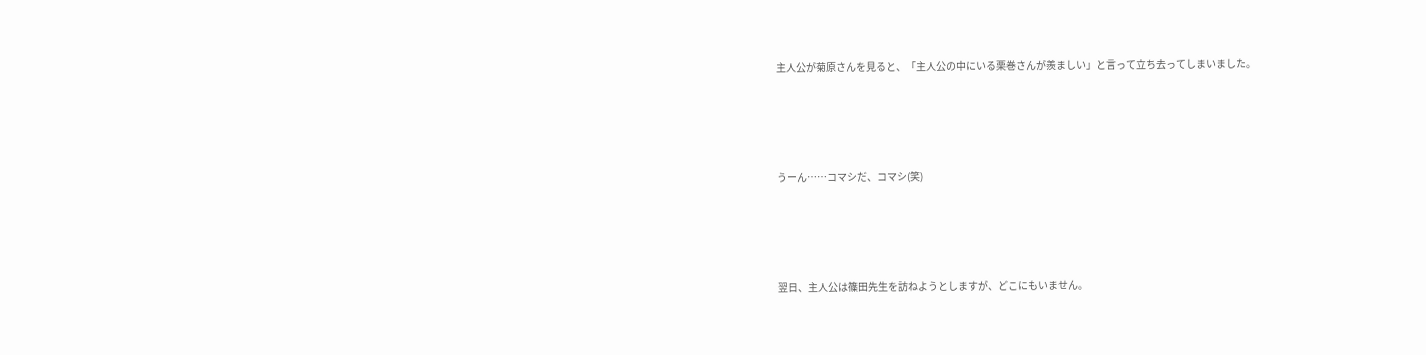主人公が菊原さんを見ると、「主人公の中にいる栗巻さんが羨ましい」と言って立ち去ってしまいました。




うーん……コマシだ、コマシ(笑)




翌日、主人公は篠田先生を訪ねようとしますが、どこにもいません。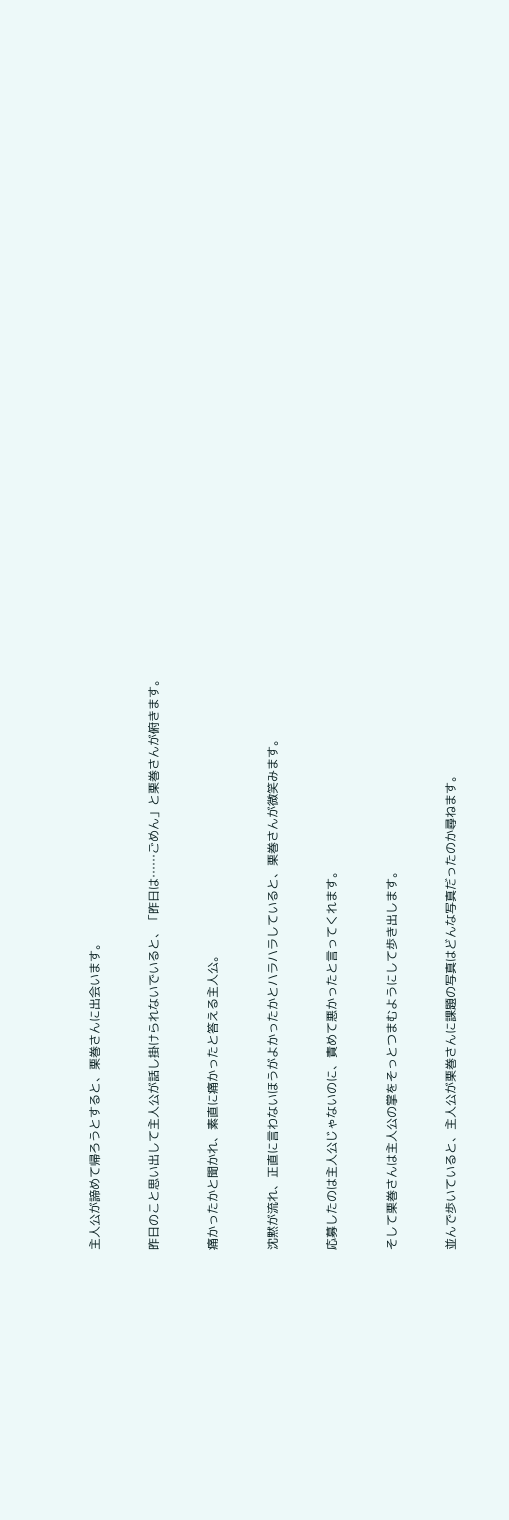主人公が諦めて帰ろうとすると、栗巻さんに出会います。


昨日のこと思い出して主人公が話し掛けられないでいると、「昨日は……ごめん」と栗巻さんが俯きます。


痛かったかと聞かれ、素直に痛かったと答える主人公。


沈黙が流れ、正直に言わないほうがよかったかとハラハラしていると、栗巻さんが微笑みます。


応募したのは主人公じゃないのに、責めて悪かったと言ってくれます。


そして栗巻さんは主人公の掌をそっとつまむようにして歩き出します。


並んで歩いていると、主人公が栗巻さんに課題の写真はどんな写真だったのか尋ねます。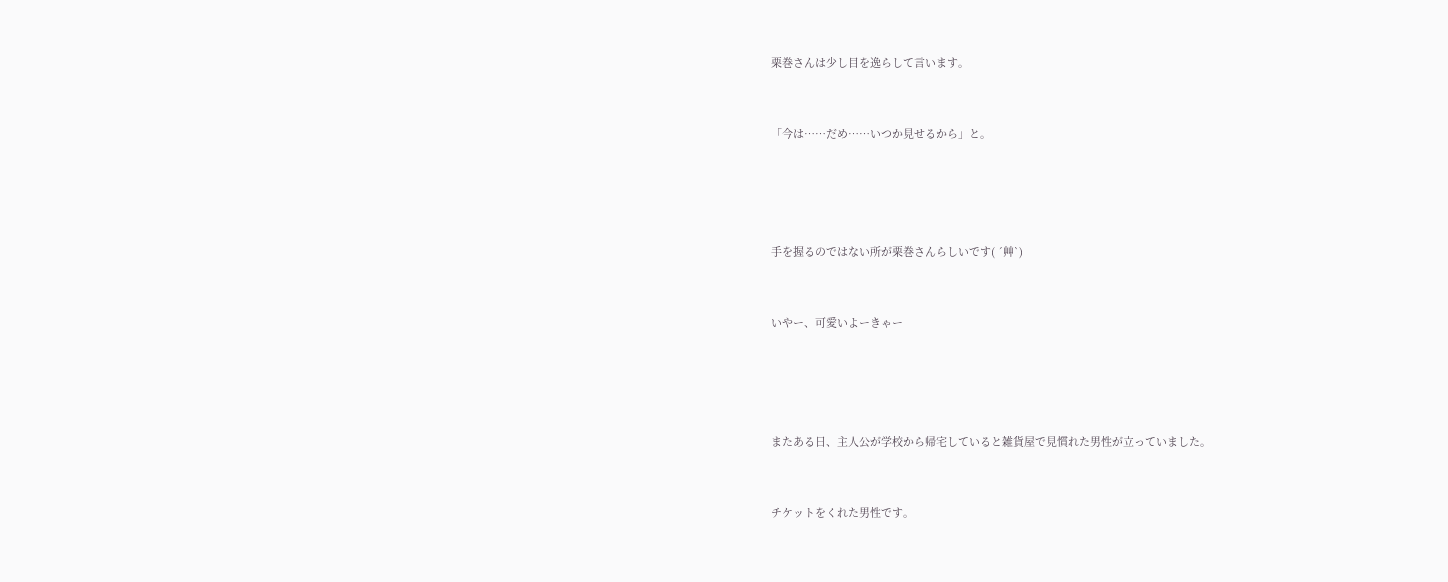栗巻さんは少し目を逸らして言います。


「今は……だめ……いつか見せるから」と。




手を握るのではない所が栗巻さんらしいです( ´艸`)


いやー、可愛いよーきゃー




またある日、主人公が学校から帰宅していると雑貨屋で見慣れた男性が立っていました。


チケットをくれた男性です。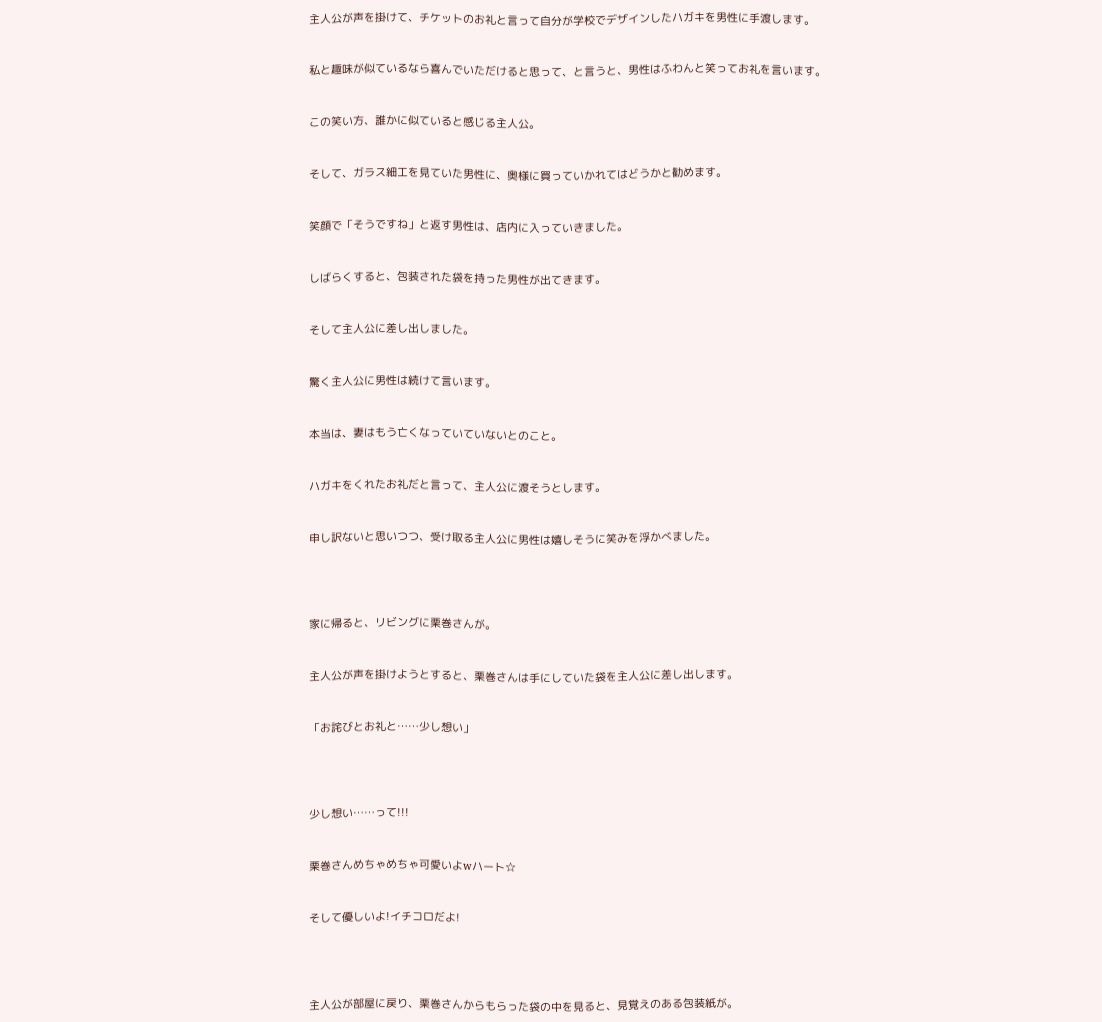主人公が声を掛けて、チケットのお礼と言って自分が学校でデザインしたハガキを男性に手渡します。


私と趣味が似ているなら喜んでいただけると思って、と言うと、男性はふわんと笑ってお礼を言います。


この笑い方、誰かに似ていると感じる主人公。


そして、ガラス細工を見ていた男性に、奥様に買っていかれてはどうかと勧めます。


笑顔で「そうですね」と返す男性は、店内に入っていきました。


しばらくすると、包装された袋を持った男性が出てきます。


そして主人公に差し出しました。


驚く主人公に男性は続けて言います。


本当は、妻はもう亡くなっていていないとのこと。


ハガキをくれたお礼だと言って、主人公に渡そうとします。


申し訳ないと思いつつ、受け取る主人公に男性は嬉しそうに笑みを浮かべました。




家に帰ると、リビングに栗巻さんが。


主人公が声を掛けようとすると、栗巻さんは手にしていた袋を主人公に差し出します。


「お詫びとお礼と……少し想い」




少し想い……って!!!


栗巻さんめちゃめちゃ可愛いよwハート☆


そして優しいよ!イチコロだよ!




主人公が部屋に戻り、栗巻さんからもらった袋の中を見ると、見覚えのある包装紙が。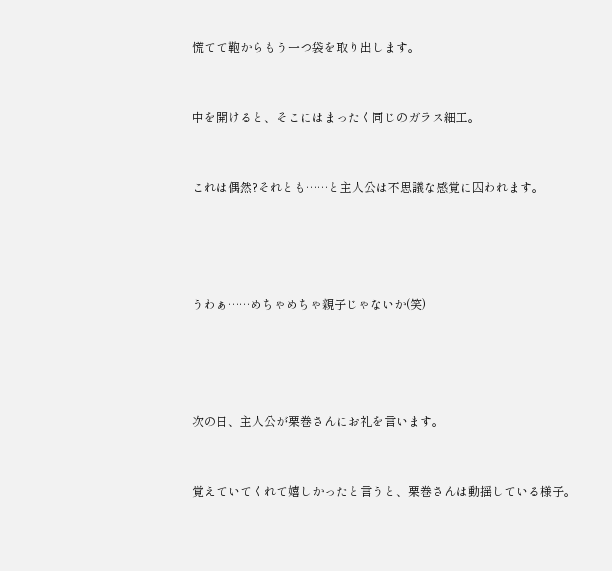慌てて鞄からもう一つ袋を取り出します。


中を開けると、そこにはまったく同じのガラス細工。


これは偶然?それとも……と主人公は不思議な感覚に囚われます。




うわぁ……めちゃめちゃ親子じゃないか(笑)




次の日、主人公が栗巻さんにお礼を言います。


覚えていてくれて嬉しかったと言うと、栗巻さんは動揺している様子。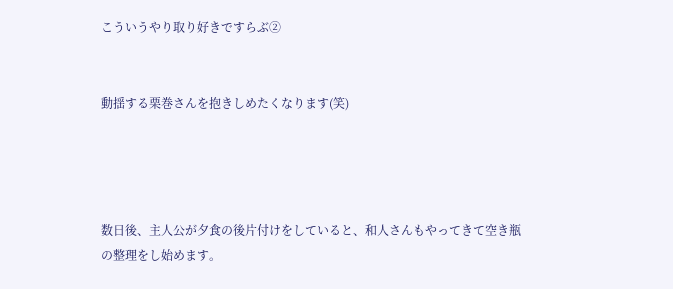こういうやり取り好きですらぶ②


動揺する栗巻さんを抱きしめたくなります(笑)




数日後、主人公が夕食の後片付けをしていると、和人さんもやってきて空き瓶の整理をし始めます。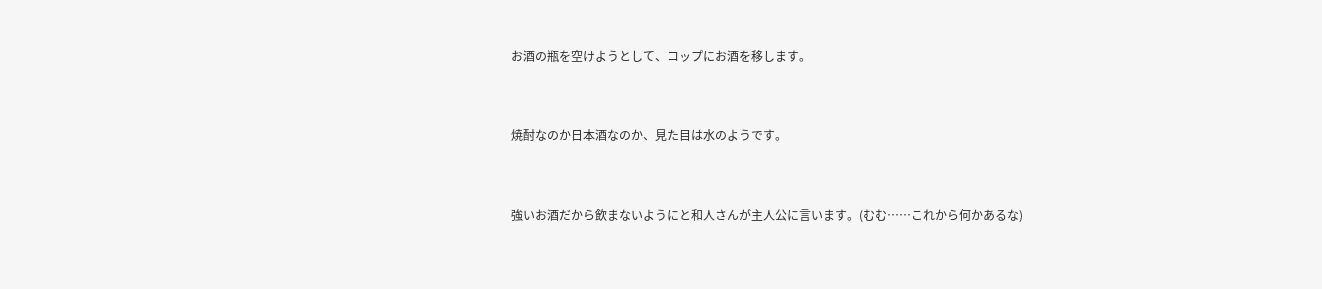お酒の瓶を空けようとして、コップにお酒を移します。


焼酎なのか日本酒なのか、見た目は水のようです。


強いお酒だから飲まないようにと和人さんが主人公に言います。(むむ……これから何かあるな)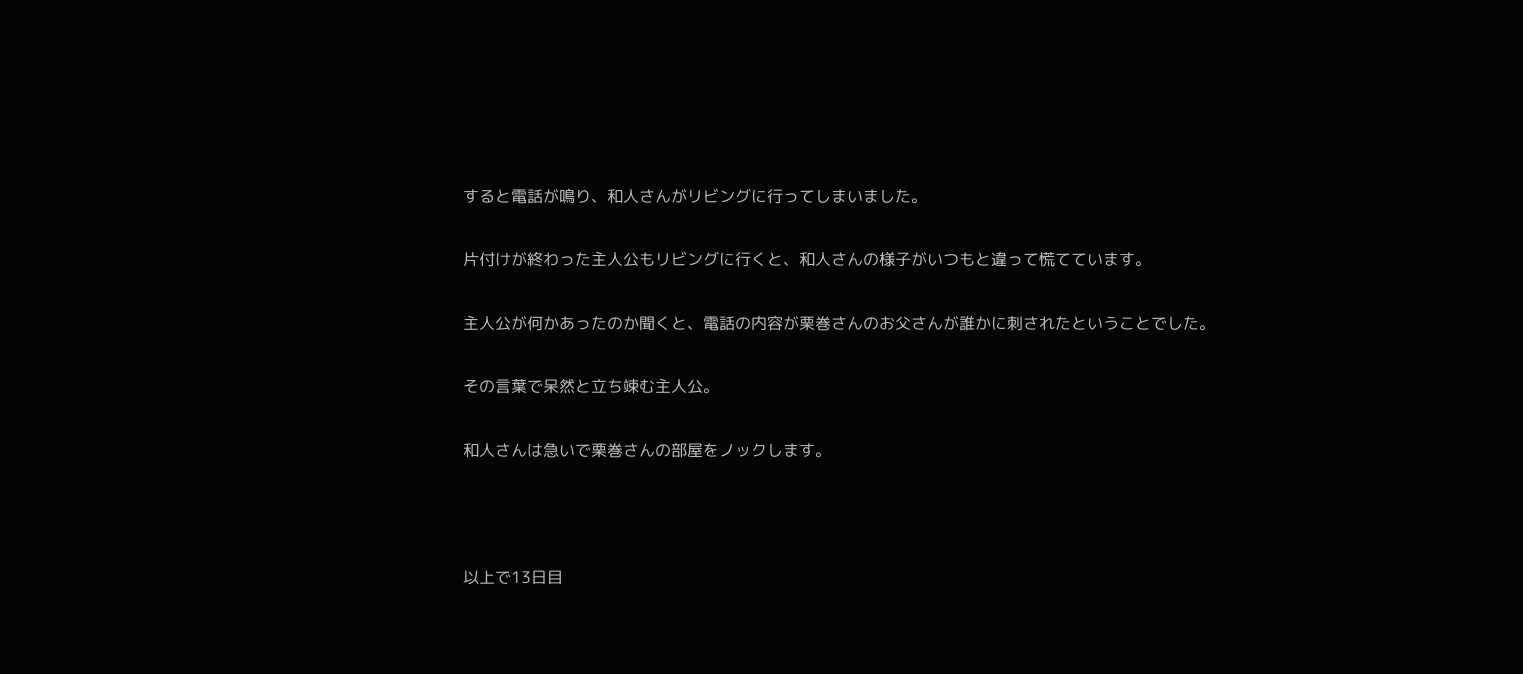すると電話が鳴り、和人さんがリビングに行ってしまいました。


片付けが終わった主人公もリビングに行くと、和人さんの様子がいつもと違って慌てています。


主人公が何かあったのか聞くと、電話の内容が栗巻さんのお父さんが誰かに刺されたということでした。


その言葉で呆然と立ち竦む主人公。


和人さんは急いで栗巻さんの部屋をノックします。





以上で13日目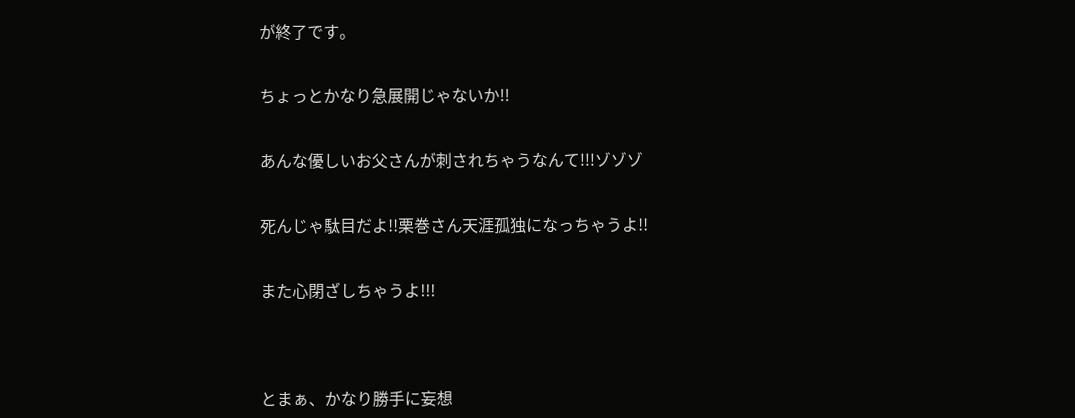が終了です。


ちょっとかなり急展開じゃないか!!


あんな優しいお父さんが刺されちゃうなんて!!!ゾゾゾ


死んじゃ駄目だよ!!栗巻さん天涯孤独になっちゃうよ!!


また心閉ざしちゃうよ!!!




とまぁ、かなり勝手に妄想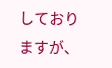しておりますが、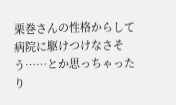栗巻さんの性格からして病院に駆けつけなさそう……とか思っちゃったり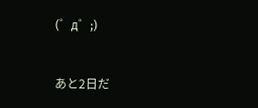(゜д゜;)


あと2日だ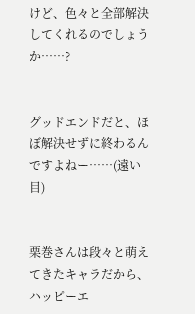けど、色々と全部解決してくれるのでしょうか……?


グッドエンドだと、ほぼ解決せずに終わるんですよねー……(遠い目)


栗巻さんは段々と萌えてきたキャラだから、ハッピーエ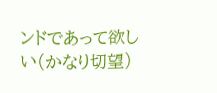ンドであって欲しい(かなり切望)